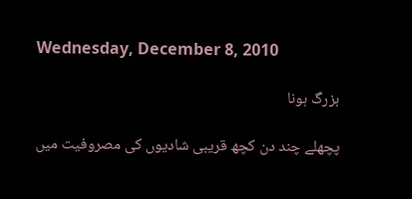Wednesday, December 8, 2010

بزرگ ہونا

پچھلے چند دن کچھ قریبی شادیوں کی مصروفیت میں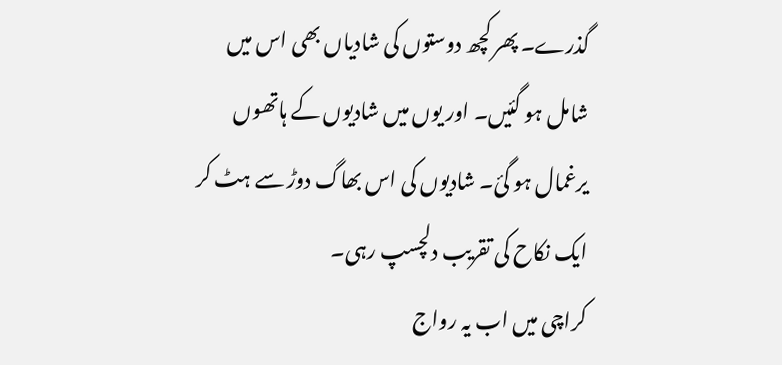گذرے۔ پھر کچھ دوستوں کی شادیاں بھی اس میں شامل ہو گئیں۔ اور یوں میں شادیوں کے ہاتھوں یرغمال ہو گئ۔ شادیوں کی اس بھاگ دوڑ سے ہٹ کر ایک نکاح کی تقریب دلچسپ رہی۔
کراچی میں اب یہ رواج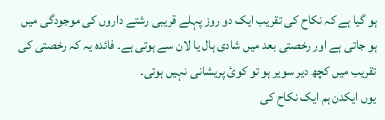ہو گیا ہے کہ نکاح کی تقریب ایک دو روز پہلے قریبی رشتے داروں کی موجودگی میں ہو جاتی ہے اور رخصتی بعد میں شادی ہال یا لان سے ہوتی ہے۔ فائدہ یہ کہ رخصتی کی تقریب میں کچھ دیر سویر ہو تو کوئ پریشانی نہیں ہوتی۔
یوں ایکدن ہم ایک نکاح کی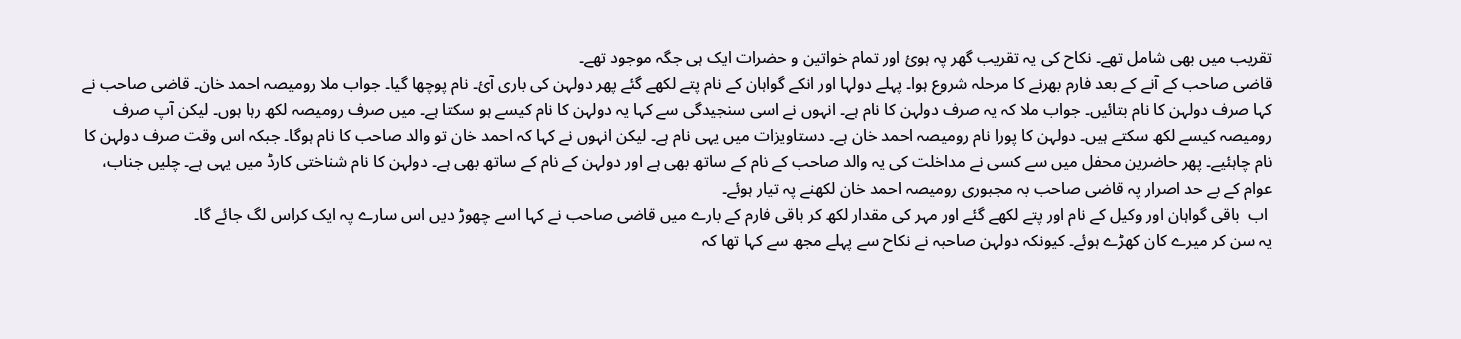تقریب میں بھی شامل تھے۔ نکاح کی یہ تقریب گھر پہ ہوئ اور تمام خواتین و حضرات ایک ہی جگہ موجود تھے۔
قاضی صاحب کے آنے کے بعد فارم بھرنے کا مرحلہ شروع ہوا۔ پہلے دولہا اور انکے گواہان کے نام پتے لکھے گئے پھر دولہن کی باری آئ۔ نام پوچھا گیا۔ جواب ملا رومیصہ احمد خان۔ قاضی صاحب نے کہا صرف دولہن کا نام بتائیں۔ جواب ملا کہ یہ صرف دولہن کا نام ہے۔ انہوں نے اسی سنجیدگی سے کہا یہ دولہن کا نام کیسے ہو سکتا ہے۔ میں صرف رومیصہ لکھ رہا ہوں۔ لیکن آپ صرف رومیصہ کیسے لکھ سکتے ہیں۔ دولہن کا پورا نام رومیصہ احمد خان ہے۔ دستاویزات میں یہی نام ہے۔ لیکن انہوں نے کہا کہ احمد خان تو والد صاحب کا نام ہوگا۔ جبکہ اس وقت صرف دولہن کا نام چاہئیے۔ پھر حاضرین محفل میں سے کسی نے مداخلت کی یہ والد صاحب کے نام کے ساتھ بھی ہے اور دولہن کے نام کے ساتھ بھی ہے۔ دولہن کا نام شناختی کارڈ میں یہی ہے۔ چلیں جناب، عوام کے بے حد اصرار پہ قاضی صاحب بہ مجبوری رومیصہ احمد خان لکھنے پہ تیار ہوئے۔
 اب  باقی گواہان اور وکیل کے نام اور پتے لکھے گئے اور مہر کی مقدار لکھ کر باقی فارم کے بارے میں قاضی صاحب نے کہا اسے چھوڑ دیں اس سارے پہ ایک کراس لگ جائے گا۔
یہ سن کر میرے کان کھڑے ہوئے۔ کیونکہ دولہن صاحبہ نے نکاح سے پہلے مجھ سے کہا تھا کہ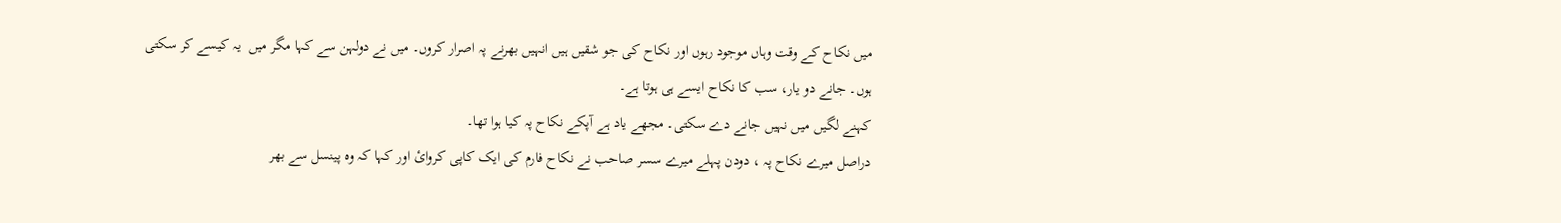میں نکاح کے وقت وہاں موجود رہوں اور نکاح کی جو شقیں ہیں انہیں بھرنے پہ اصرار کروں۔ میں نے دولہن سے کہا مگر میں  یہ کیسے کر سکتی ہوں۔ جانے دو یار، سب کا نکاح ایسے ہی ہوتا ہے۔
کہنے لگیں میں نہیں جانے دے سکتی۔ مجھے یاد ہے آپکے نکاح پہ کیا ہوا تھا۔
دراصل میرے نکاح پہ ، دودن پہلے میرے سسر صاحب نے نکاح فارم کی ایک کاپی کروائ اور کہا کہ وہ پینسل سے بھر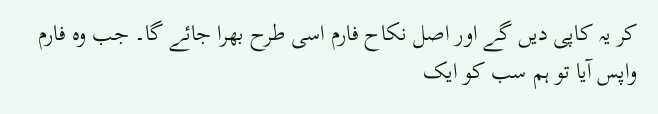کر یہ کاپی دیں گے اور اصل نکاح فارم اسی طرح بھرا جائے گا۔ جب وہ فارم واپس آیا تو ہم سب کو ایک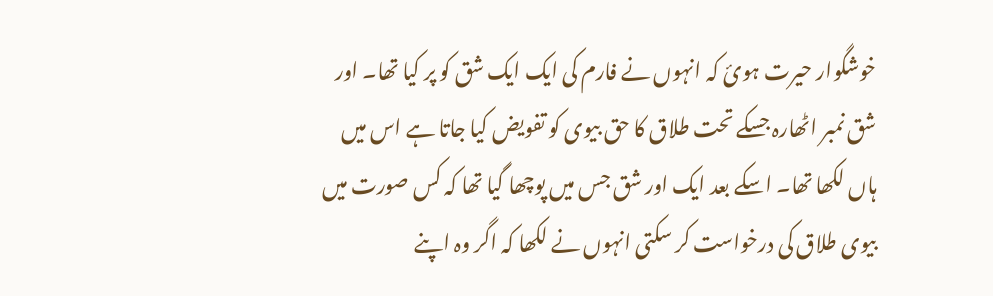خوشگوار حیرت ہوئ کہ انہوں نے فارم کی ایک ایک شق کو پر کیا تھا۔ اور شق نمبر اٹھارہ جسکے تحت طلاق کا حق بیوی کو تفویض کیا جاتا ہے اس میں ہاں لکھا تھا۔ اسکے بعد ایک اور شق جس میں پوچھا گیا تھا کہ کس صورت میں بیوی طلاق کی درخواست کر سکتی انہوں نے لکھا کہ اگر وہ اپنے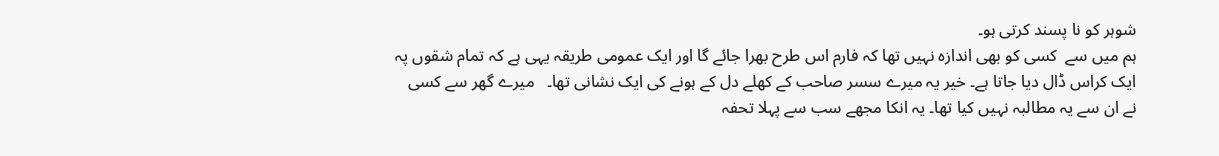شوہر کو نا پسند کرتی ہو۔
ہم میں سے  کسی کو بھی اندازہ نہیں تھا کہ فارم اس طرح بھرا جائے گا اور ایک عمومی طریقہ یہی ہے کہ تمام شقوں پہ ایک کراس ڈال دیا جاتا ہے۔ خیر یہ میرے سسر صاحب کے کھلے دل کے ہونے کی ایک نشانی تھا۔   میرے گھر سے کسی نے ان سے یہ مطالبہ نہیں کیا تھا۔ یہ انکا مجھے سب سے پہلا تحفہ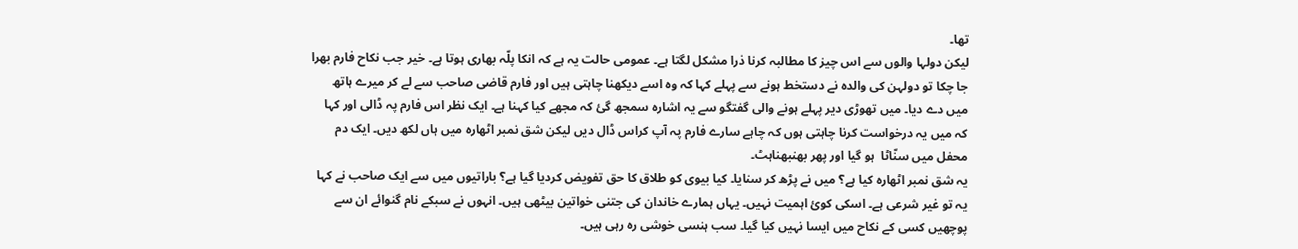تھا۔
لیکن دولہا والوں سے اس چیز کا مطالبہ کرنا ذرا مشکل لگتا ہے۔ عمومی حالت یہ ہے کہ انکا پلّہ بھاری ہوتا ہے۔ خیر جب نکاح فارم بھرا جا چکا تو دولہن کی والدہ نے دستخط ہونے سے پہلے کہا کہ وہ اسے دیکھنا چاہتی ہیں اور فارم قاضی صاحب سے لے کر میرے ہاتھ میں دے دیا۔ میں تھوڑی دیر پہلے ہونے والی گفتگو سے یہ اشارہ سمجھ گئ کہ مجھے کیا کہنا ہے۔ ایک نظر اس فارم پہ ڈالی اور کہا کہ میں یہ درخواست کرنا چاہتی ہوں کہ چاہے سارے فارم پہ آپ کراس ڈال دیں لیکن شق نمبر اٹھارہ میں ہاں لکھ دیں۔ ایک دم محفل میں سنّاٹا  ہو گیا اور پھر بھنبھناہٹ۔
یہ شق نمبر اٹھارہ کیا ہے؟ میں نے پڑھ کر سنایا۔ کیا بیوی کو طلاق کا حق تفویض کردیا گیا ہے؟ باراتیوں میں سے ایک صاحب نے کہا یہ تو غیر شرعی ہے۔ اسکی کوئ اہمیت نہیں۔ یہاں ہمارے خاندان کی جتنی خواتین بیٹھی ہیں۔ انہوں نے سبکے نام گنوائے ان سے پوچھیں کسی کے نکاح میں ایسا نہیں کیا گیا۔ سب ہنسی خوشی رہ رہی ہیں۔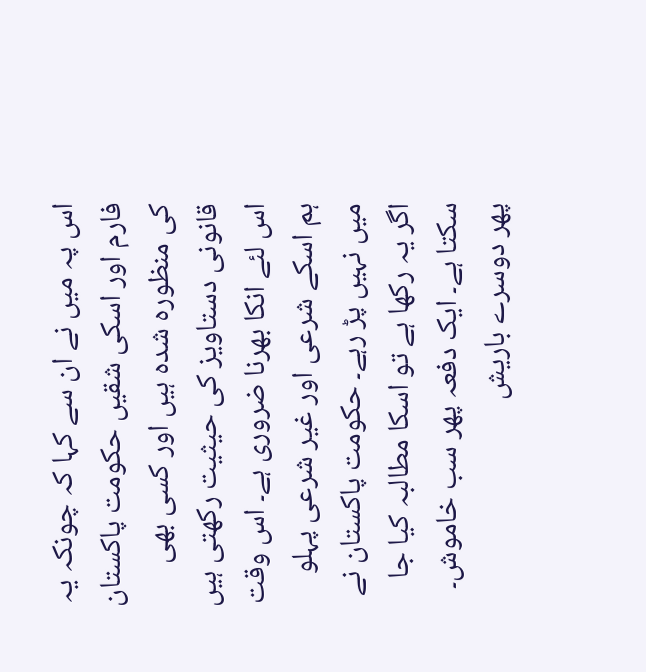اس پہ میں نے ان سے کہا کہ چونکہ یہ فارم اور اسکی شقیں حکومت پاکستان کی منظورہ شدہ ہیں اور کسی بھی قانونی دستاویز کی حیثیت رکھتی ہیں اس لئے انکا بھرنا ضروری ہے۔ اس وقت ہم اسکے شرعی اور غیر شرعی پہلو میں نہیں پڑ رہے۔ حکومت پاکستان نے اگر یہ رکھا ہے تو اسکا مطالبہ کیا جا سکتا ہے۔ ایک دفعہ پھر سب خاموش۔
پھر دوسرے باریش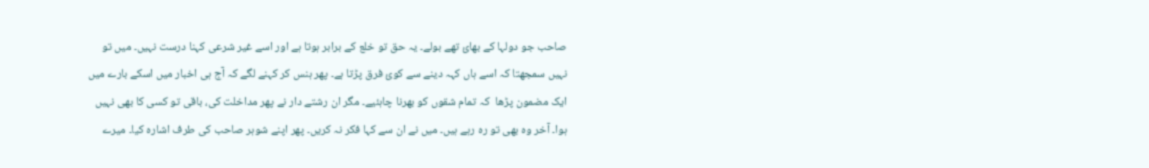صاحب جو دولہا کے بھائ تھے بولے۔ یہ حق تو خلع کے برابر ہوتا ہے اور اسے غیر شرعی کہنا درست نہیں۔ میں تو نہیں سمجھتا کہ اسے ہاں کہہ دینے سے کوئ فرق پڑتا ہے۔ پھر ہنس کر کہنے لگے کہ آج ہی اخبار میں اسکے بارے میں ایک مضمون پڑھا  کہ تمام شقوں کو بھرنا چاہئیے۔ مگر ان رشتے دار نے پھر مداخلت کی، باقی تو کسی کا بھی نہیں ہوا۔ آخر وہ بھی تو رہ رہے ہیں۔ میں نے ان سے کہا فکر نہ کریں۔ پھر اپنے شوہر صاحب کی طرف اشارہ کیا۔ میرے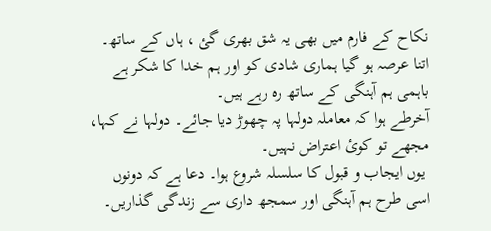نکاح کے فارم میں بھی یہ شق بھری گئ ، ہاں کے ساتھ۔ اتنا عرصہ ہو گیا ہماری شادی کو اور ہم خدا کا شکر ہے باہمی ہم آہنگی کے ساتھ رہ رہے ہیں۔
آخرطے ہوا کہ معاملہ دولہا پہ چھوڑ دیا جائے۔ دولہا نے کہا، مجھے تو کوئ اعتراض نہیں۔
 یوں ایجاب و قبول کا سلسلہ شروع ہوا۔ دعا ہے کہ دونوں اسی طرح ہم آہنگی اور سمجھ داری سے زندگی گذاریں۔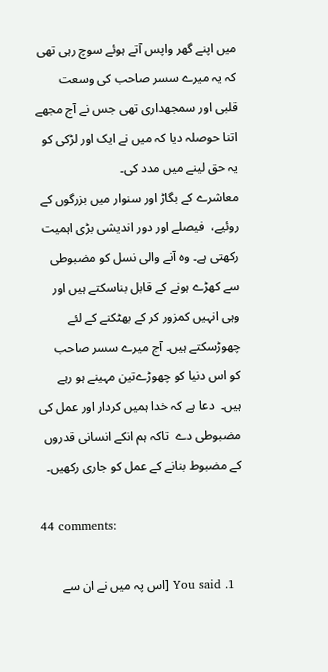میں اپنے گھر واپس آتے ہوئے سوچ رہی تھی کہ یہ میرے سسر صاحب کی وسعت قلبی اور سمجھداری تھی جس نے آج مجھے اتنا حوصلہ دیا کہ میں نے ایک اور لڑکی کو یہ حق لینے میں مدد کی۔
معاشرے کے بگاڑ اور سنوار میں بزرگوں کے روئیے،  فیصلے اور دور اندیشی بڑی اہمیت رکھتی ہے۔ وہ آنے والی نسل کو مضبوطی سے کھڑے ہونے کے قابل بناسکتے ہیں اور وہی انہیں کمزور کر کے بھٹکنے کے لئے چھوڑسکتے ہیں۔ آج میرے سسر صاحب  کو اس دنیا کو چھوڑےتین مہینے ہو رہے ہیں۔  دعا ہے کہ خدا ہمیں کردار اور عمل کی مضبوطی دے  تاکہ ہم انکے انسانی قدروں کے مضبوط بنانے کے عمل کو جاری رکھیں۔

44 comments:

  1. You said [اس پہ میں نے ان سے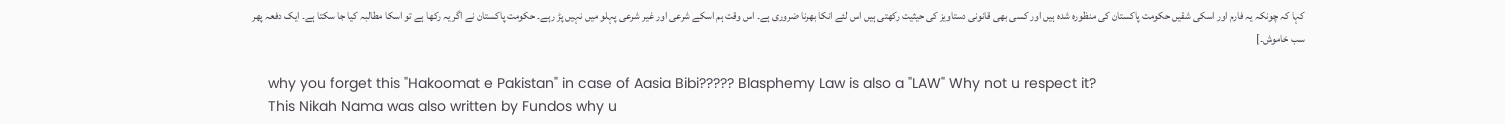کہا کہ چونکہ یہ فارم اور اسکی شقیں حکومت پاکستان کی منظورہ شدہ ہیں اور کسی بھی قانونی دستاویز کی حیثیت رکھتی ہیں اس لئے انکا بھرنا ضروری ہے۔ اس وقت ہم اسکے شرعی اور غیر شرعی پہلو میں نہیں پڑ رہے۔ حکومت پاکستان نے اگر یہ رکھا ہے تو اسکا مطالبہ کیا جا سکتا ہے۔ ایک دفعہ پھر سب خاموش۔]

    why you forget this "Hakoomat e Pakistan" in case of Aasia Bibi????? Blasphemy Law is also a "LAW" Why not u respect it?
    This Nikah Nama was also written by Fundos why u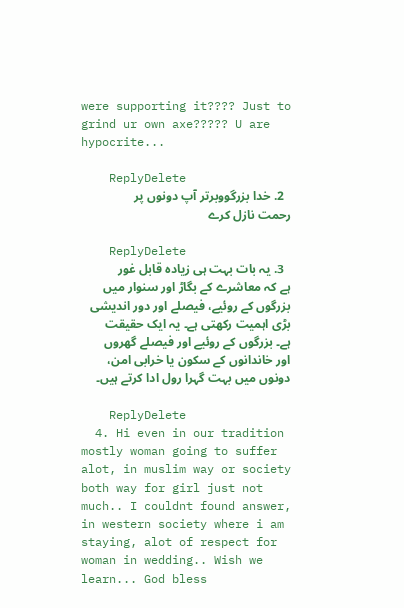were supporting it???? Just to grind ur own axe????? U are hypocrite...

    ReplyDelete
  2. خدا بزرگووبرتر آپ دونوں پر رحمت نازل کرے

    ReplyDelete
  3. یہ بات بہت ہی زیادہ قابل غور ہے کہ معاشرے کے بگاڑ اور سنوار میں بزرگوں کے روئیے، فیصلے اور دور اندیشی بڑی اہمیت رکھتی ہے۔ یہ ایک حقیقت ہے۔ بزرگوں کے روئیے اور فیصلے گھروں اور خاندانوں کے سکون یا خرابی امن، دونوں میں بہت گہرا رول ادا کرتے ہیں۔

    ReplyDelete
  4. Hi even in our tradition mostly woman going to suffer alot, in muslim way or society both way for girl just not much.. I couldnt found answer, in western society where i am staying, alot of respect for woman in wedding.. Wish we learn... God bless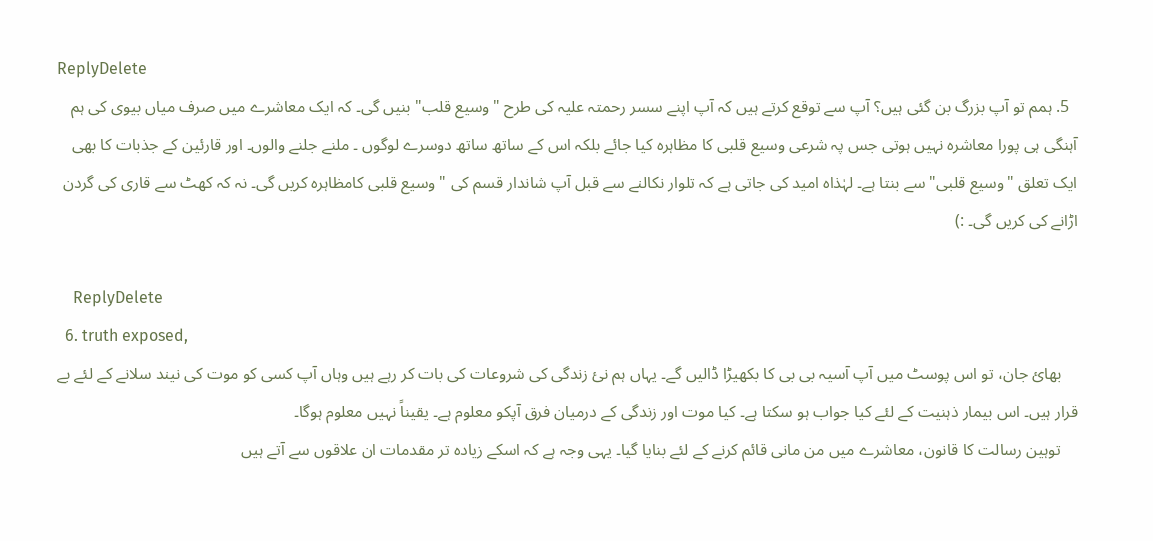ReplyDelete
  5. ہمم تو آپ بزرگ بن گئی ہیں؟ آپ سے توقع کرتے ہیں کہ آپ اپنے سسر رحمتہ علیہ کی طرح "وسیع قلب" بنیں گی۔ کہ ایک معاشرے میں صرف میاں بیوی کی ہم آہنگی ہی پورا معاشرہ نہیں ہوتی جس پہ شرعی وسیع قلبی کا مظاہرہ کیا جائے بلکہ اس کے ساتھ ساتھ دوسرے لوگوں ۔ ملنے جلنے والوں۔ اور قارئین کے جذبات کا بھی ایک تعلق "وسیع قلبی" سے بنتا ہے۔ لہٰذاہ امید کی جاتی ہے کہ تلوار نکالنے سے قبل آپ شاندار قسم کی " وسیع قلبی کامظاہرہ کریں گی۔ نہ کہ کھٹ سے قاری کی گردن اڑانے کی کریں گی۔ :)

    ReplyDelete
  6. truth exposed,
    بھائ جان، تو اس پوسٹ میں آپ آسیہ بی بی کا بکھیڑا ڈالیں گے۔ یہاں ہم نئ زندگی کی شروعات کی بات کر رہے ہیں وہاں آپ کسی کو موت کی نیند سلانے کے لئے بے قرار ہیں۔ اس بیمار ذہنیت کے لئے کیا جواب ہو سکتا ہے۔ کیا موت اور زندگی کے درمیان فرق آپکو معلوم ہے۔ یقیناً نہیں معلوم ہوگا۔
    توہین رسالت کا قانون، معاشرے میں من مانی قائم کرنے کے لئے بنایا گیا۔ یہی وجہ ہے کہ اسکے زیادہ تر مقدمات ان علاقوں سے آتے ہیں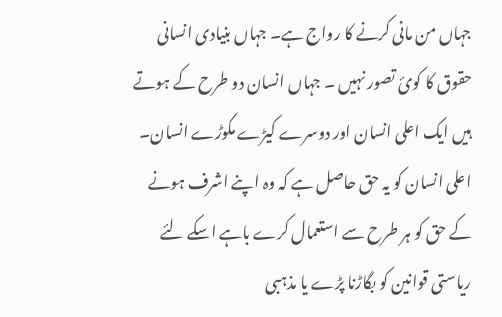جہاں من مانی کرنے کا رواج ہے۔ جہاں بنیادی انسانی حقوق کا کوئ تصور نہیں ۔ جہاں انسان دو طرح کے ہوتے ہیں ایک اعلی انسان اور دوسرے کیڑے مکوڑے انسان۔ اعلی انسان کو یہ حق حاصل ہے کہ وہ اپنے اشرف ہونے کے حق کو ہر طرح سے استعمال کرے باہے اسکے لئے ریاستی قوانین کو بگاڑنا پڑے یا مذہبی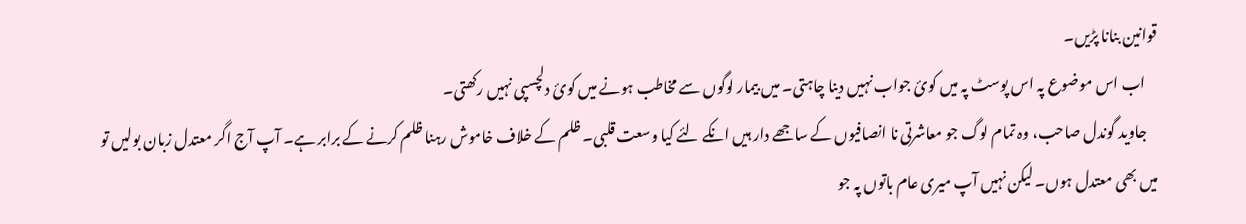قوانین بنانا پڑیں۔
    اب اس موضوع پہ اس پوسٹ پہ میں کوئ جواب نہیں دینا چاہتی۔ میں بیمار لوگوں سے مخاطب ہونے میں کوئ دلچسپی نہیں رکھتی۔
    جاوید گوندل صاحب، وہ تمام لوگ جو معاشرتی نا انصافیوں کے ساجھے دار ہیں انکے لئے کیا وسعت قلبی۔ ظلم کے خلاف خاموش رہنا ظلم کرنے کے برابر ہے۔ آپ آج اگر معتدل زبان بولیں تو میں بھی معتدل ہوں۔ لیکن نہیں آپ میری عام باتوں پہ جو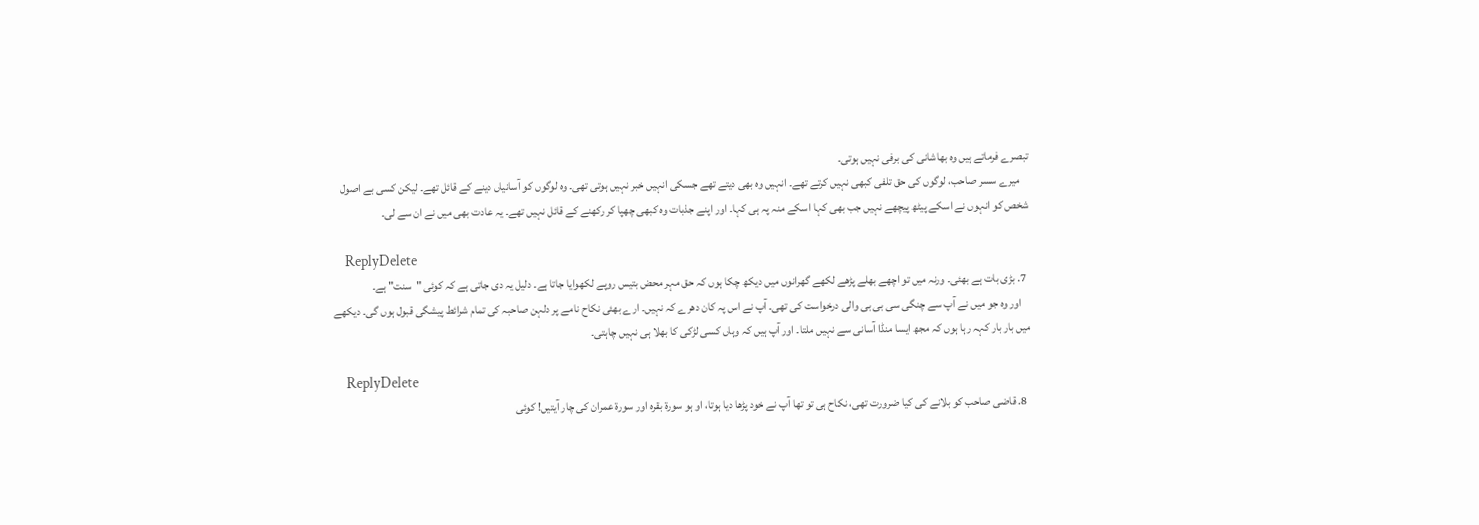تبصرے فرماتے ہیں وہ بھاشانی کی برفی نہیں ہوتی۔
    میرے سسر صاحب، لوگوں کی حق تلفی کبھی نہیں کرتے تھے۔ انہیں وہ بھی دیتے تھے جسکی انہیں خبر نہیں ہوتی تھی۔ وہ لوگوں کو آسانیاں دینے کے قائل تھے۔ لیکن کسی بے اصول شخص کو انہوں نے اسکے پیٹھ پیچھے نہیں جب بھی کہا اسکے منہ پہ ہی کہا۔ اور اپنے جذبات وہ کبھی چھپا کر رکھنے کے قائل نہیں تھے۔ یہ عادت بھی میں نے ان سے لی۔

    ReplyDelete
  7. بڑی بات ہے بھئی۔ ورنہ میں تو اچھے بھلے پڑھے لکھے گھرانوں میں دیکھ چکا ہوں کہ حق مہر محض بتیس روپے لکھوایا جاتا ہے۔ دلیل یہ دی جاتی ہے کہ کوئی "سنت" ہے۔
    اور وہ جو میں نے آپ سے چنگی سی بی بی والی درخواست کی تھی۔ آپ نے اس پہ کان دھرے کہ نہیں۔ ارے بھئی نکاح نامے پر دلہن صاحبہ کی تمام شرائط پیشگی قبول ہوں گی۔ دیکھے میں بار بار کہہ رہا ہوں کہ مجھ ایسا منڈا آسانی سے نہیں ملتا۔ اور آپ ہیں کہ وہاں کسی لڑکی کا بھلا ہی نہیں چاہتی۔

    ReplyDelete
  8. قاضی صاحب کو بلانے کی کیا ضرورت تھی، نکاح ہی تو تھا آپ نے خود پڑھا دیا ہوتا، او ہو سورۃ بقرہ اور سورۃ عمران کی چار آیتیں! کوئی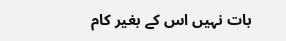بات نہیں اس کے بغیر کام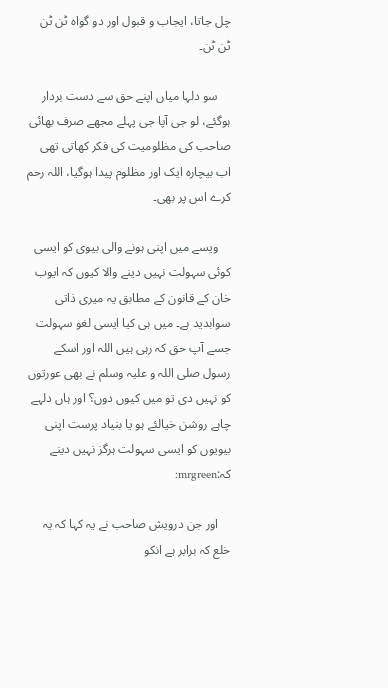چل جاتا، ایجاب و قبول اور دو گواہ ٹن ٹن ٹن ٹن۔

    سو دلہا میاں اپنے حق سے دست بردار ہوگئے، لو جی آپا جی پہلے مجھے صرف بھائی صاحب کی مظلومیت کی فکر کھاتی تھی اب بیچارہ ایک اور مظلوم پیدا ہوگیا، اللہ رحم کرے اس پر بھی۔

    ویسے میں اپنی ہونے والی بیوی کو ایسی کوئی سہولت نہیں دینے والا کیوں کہ ایوب خان کے قانون کے مطابق یہ میری ذاتی سوابدید ہے۔ میں ہی کیا ایسی لغو سہولت جسے آپ حق کہ رہی ہیں اللہ اور اسکے رسول صلی اللہ و علیہ وسلم نے بھی عورتوں کو نہیں دی تو میں کیوں دوں؟ اور ہاں دلہے چاہے روشن خیالئے ہو یا بنیاد پرست اپنی بیویوں کو ایسی سہولت ہرگز نہیں دینے کہ:mrgreen:

    اور جن درویش صاحب نے یہ کہا کہ یہ خلع کہ برابر ہے انکو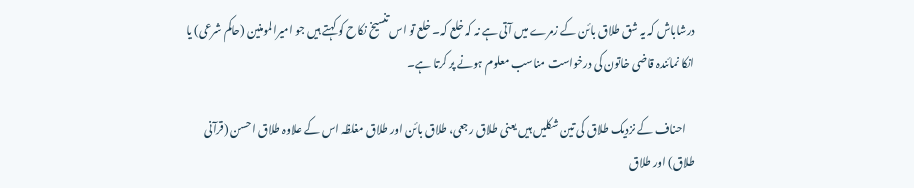درشاباش کہ یہ شق طلاق بائن کے زمرے میں آتی ہے نہ کہ خلع کہ۔ خلع تو اس تنسیخ نکاح کو کہتے ہیں جو امیرالمومنین (حاکم شرعی) یا انکا نمائندہ قاضی خاتون کی درخواست مناسب معلوم ہونے پر کرتا ہے۔

    احناف کے نزدیک طلاق کی تین شکلیں ہیں یعنی طلاق رجعی، طلاق بائن اور طلاق مغلظہ اس کے علاوہ طلاق احسن (قرآنی طلاق) اور طلاق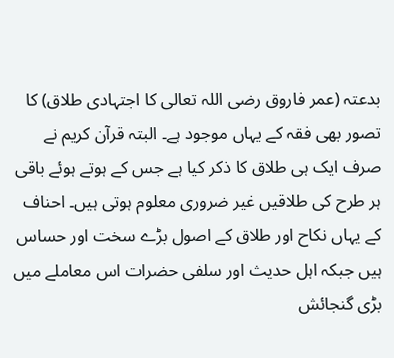بدعتہ (عمر فاروق رضی اللہ تعالی کا اجتہادی طلاق) کا تصور بھی فقہ کے یہاں موجود ہے۔ البتہ قرآن کریم نے صرف ایک ہی طلاق کا ذکر کیا ہے جس کے ہوتے ہوئے باقی ہر طرح کی طلاقیں غیر ضروری معلوم ہوتی ہیں۔ احناف کے یہاں نکاح اور طلاق کے اصول بڑے سخت اور حساس ہیں جبکہ اہل حدیث اور سلفی حضرات اس معاملے میں بڑی گنجائش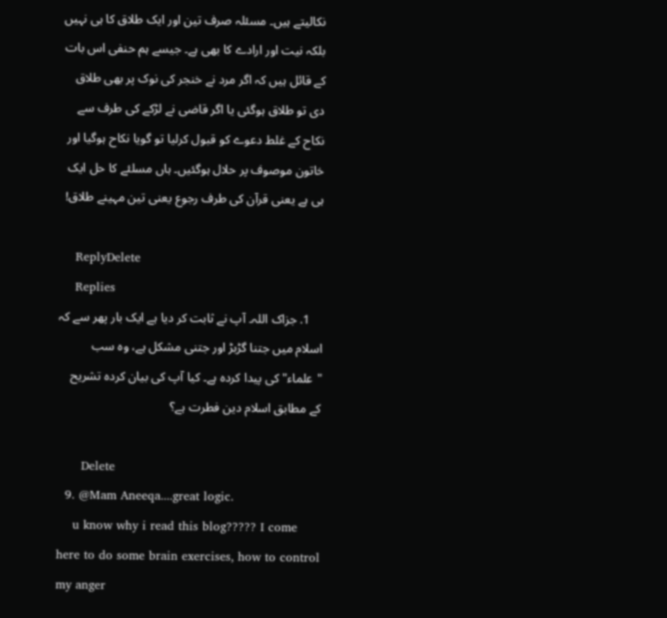نکالیتے ہیں۔ مسئلہ صرف تین اور ایک طلاق کا ہی نہیں بلکہ نیت اور ارادے کا بھی ہے۔ جیسے ہم حنفی اس بات کے قائل ہیں کہ اگر مرد نے خنجر کی نوک پر بھی طلاق دی تو طلاق ہوگئی یا اگر قاضی نے لڑکے کی طرف سے نکاح کے غلط دعوے کو قبول کرلیا تو گویا نکاح ہوگیا اور خاتون موصوف پر حلال ہوگئیں۔ ہاں مسلئے کا حل ایک ہی ہے یعنی قرآن کی طرف رجوع یعنی تین مہینے طلاق!

    ReplyDelete
    Replies
    1. جزاک اللہ۔ آپ نے ثابت کر دیا ہے ایک بار پھر سے کہ اسلام میں جتنا گڑبڑ اور جتنی مشکل ہے، وہ سب "علماء" کی پیدا کردہ ہے۔ کیا آپ کی بیان کردہ تشریح کے مطابق اسلام دین فطرت ہے؟

      Delete
  9. @Mam Aneeqa....great logic.
    u know why i read this blog????? I come here to do some brain exercises, how to control my anger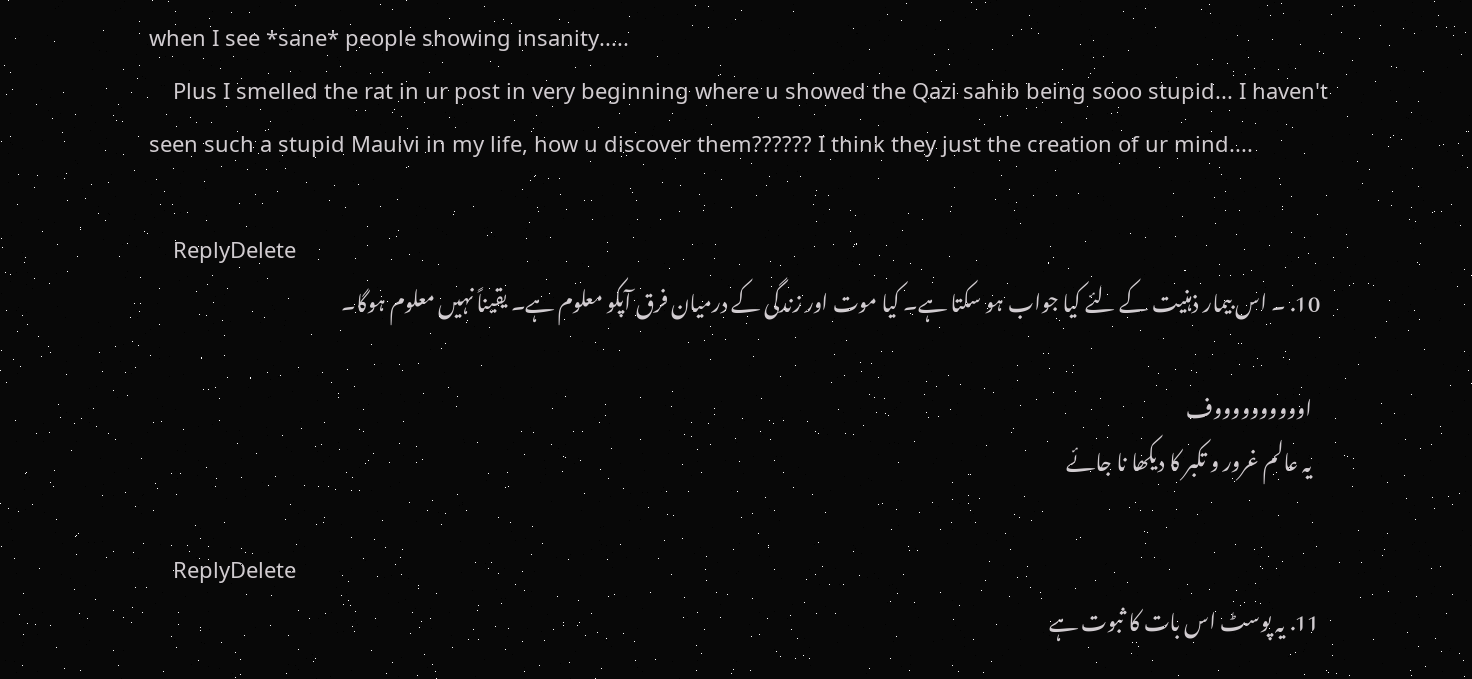when I see *sane* people showing insanity.....
    Plus I smelled the rat in ur post in very beginning where u showed the Qazi sahib being sooo stupid... I haven't seen such a stupid Maulvi in my life, how u discover them?????? I think they just the creation of ur mind....

    ReplyDelete
  10. ۔ اس بیمار ذہنیت کے لئے کیا جواب ہو سکتا ہے۔ کیا موت اور زندگی کے درمیان فرق آپکو معلوم ہے۔ یقیناً نہیں معلوم ہوگا۔

    اووووووووووف
    یہ عالم غرور و تکبر کا دیکھا نا جائے

    ReplyDelete
  11. یہ پوسٹ اس بات کا ثبوت ہے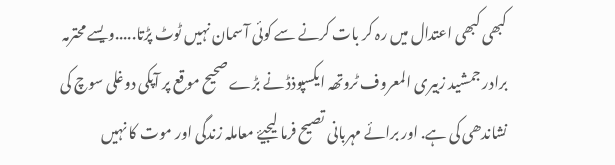کبھی کبھی اعتدال میں رہ کر بات کرنے سے کوئی آسمان نہیں ٹوٹ پڑتا.....ویسے محترمہ برادر جمشید زبیری المعروف ٹروتھہ ايکسپوذڈ نے بڑے صحیح موقع پر آپکی دوغلی سوچ کی نشاندھی کی ہے. اور برائے مہربانی تصیح فرما لیجیۓ معاملہ زندگی اور موت کا نہیں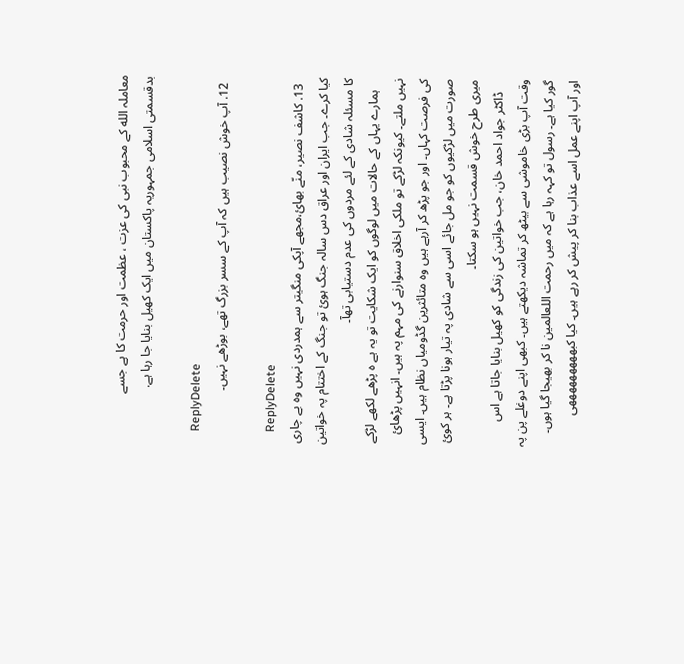معاملہ الله کے محبوب نبی کی عزت ، عظمت اور حرمت کا ہے جسے بدقسمتی اسلامی جمہوریہ پاکستان میں ایک کھیل بنایا جا رہا ہے.

    ReplyDelete
  12. آپ خوش نصیب ہیں کہ آپ کے سسر بزرگ تھے، بوڑھے نہیں۔

    ReplyDelete
  13. کاشف نصیر، منّے بھائ،مجھے آپکی منگیتر سے ہمدردی نہیں وہ بے چاری کیا کرے۔ جب ایران اور عراق دس سالہ جنگ ہوئ تو جنگ کے اختتام پہ خواتین کا مسئلہ شادی کے لئے مردوں کی عدم دستیابی تھآ۔
    ہمارے یہاں کے حالات میں لوگوں کو ایک شکایت تو یہ ہے ہ پڑھے لکھے لڑکے نہیں ملتے۔ کیونکہ لڑکے تو ملکی اخلاق سنوارنے کی مہم پہ ہیں۔ انہیں پڑھائ کی فرصت کہاں۔ اور جو پڑھ کر آرہے ہیں وہ متائثرین گڈومیاں نظام ہیں۔ ایسی صورت میں لڑکیوں کو جو مل جائے اسی سے شادی پہ تیار ہونا پڑتا ہے۔ ہر کوئ میری طرح خوش قسمت نہیں ہو سکتا۔
    ڈاکٹر جواد احمد خان، جب خواتین کی زندگی کو کھیل بنایا جاتا ہے اس وقت آپ بڑی خاموشی سے بیٹھ کر تماشہ دیکھتے ہیں۔ کبھی اپنے دوغلے پن پہ گور کیا ہے۔ رسول تو کہہ رہا ہے کہ میں رحمت اللعالمین نا کر بھیجا گیا ہوں۔ اور آپ اپنے عمل اسے عذاب بنا کر پیش کر رہے ہیں۔ کیا کبھھھھھھھھھی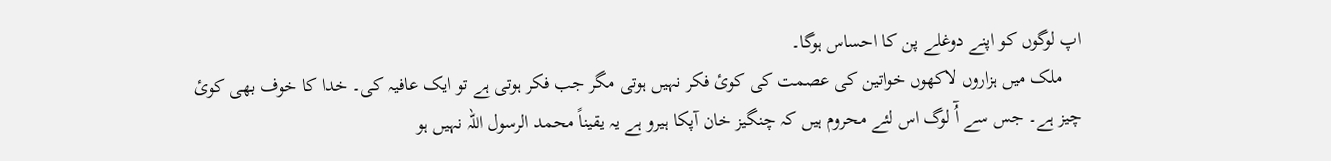اپ لوگوں کو اپنے دوغلے پن کا احساس ہوگا۔
    ملک میں ہزاروں لاکھوں خواتین کی عصمت کی کوئ فکر نہیں ہوتی مگر جب فکر ہوتی ہے تو ایک عافیہ کی۔ خدا کا خوف بھی کوئ چیز ہے۔ جس سے آُ لوگ اس لئے محروم ہیں کہ چنگیز خان آپکا ہیرو ہے یہ یقیناً محمد الرسول اللہ نہیں ہو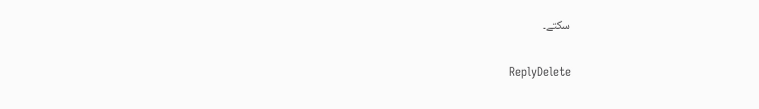سکتے۔

    ReplyDelete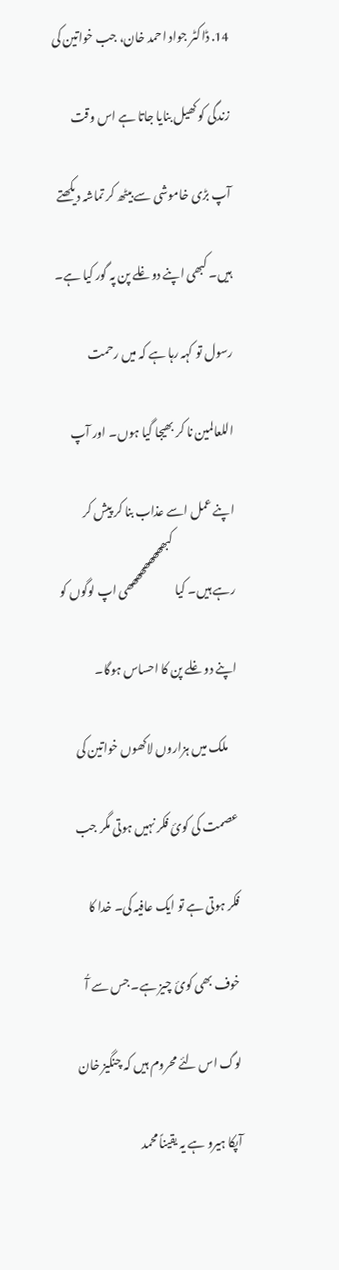14. ڈاکٹر جواد احمد خان، جب خواتین کی زندگی کو کھیل بنایا جاتا ہے اس وقت آپ بڑی خاموشی سے بیٹھ کر تماشہ دیکھتے ہیں۔ کبھی اپنے دوغلے پن پہ گور کیا ہے۔ رسول تو کہہ رہا ہے کہ میں رحمت اللعالمین نا کر بھیجا گیا ہوں۔ اور آپ اپنے عمل اسے عذاب بنا کر پیش کر رہے ہیں۔ کیا کبھھھھھھھھھی اپ لوگوں کو اپنے دوغلے پن کا احساس ہوگا۔
    ملک میں ہزاروں لاکھوں خواتین کی عصمت کی کوئ فکر نہیں ہوتی مگر جب فکر ہوتی ہے تو ایک عافیہ کی۔ خدا کا خوف بھی کوئ چیز ہے۔ جس سے آُ لوگ اس لئے محروم ہیں کہ چنگیز خان آپکا ہیرو ہے یہ یقیناً محمد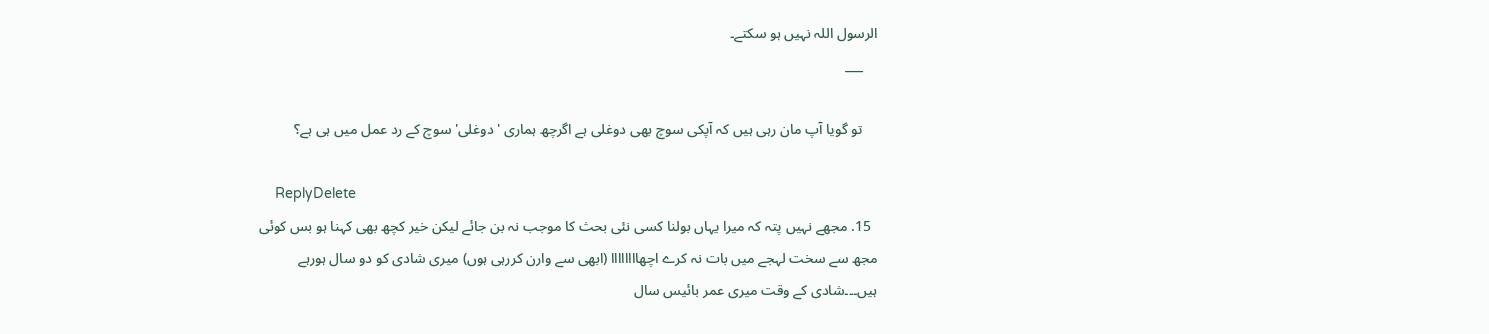الرسول اللہ نہیں ہو سکتے۔
    ___

    تو گویا آپ مان رہی ہیں کہ آپکی سوچ بھی دوغلی ہے اگرچھ ہماری ' دوغلی' سوچ کے رد عمل میں ہی ہے؟

    ReplyDelete
  15. مجھے نہیں پتہ کہ میرا یہاں بولنا کسی نئی بحث کا موجب نہ بن جائے لیکن خیر کچھ بھی کہنا ہو بس کوئی مجھ سے سخت لہجے میں بات نہ کرے اچھاااااااا (ابھی سے وارن کررہی ہوں) میری شادی کو دو سال ہورہے ہیں۔۔۔شادی کے وقت میری عمر بائیس سال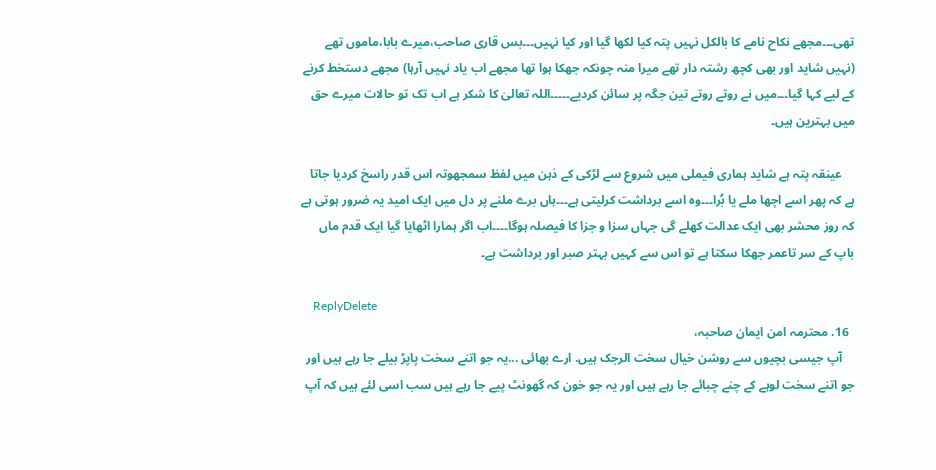تھی۔۔۔مجھے نکاح نامے کا بالکل نہیں پتہ کیا لکھا گیا اور کیا نہیں۔۔۔بس قاری صاحب،میرے بابا،ماموں تھے (نہیں شاید اور بھی کچھ رشتہ دار تھے میرا منہ چونکہ جھکا ہوا تھا مجھے اب یاد نہیں آرہا) مجھے دستخط کرنے کے لیے کہا گیا۔۔۔میں نے روتے روتے تین جگہ پر سائن کردیے۔۔۔۔۔اللہ تعالیٰ کا شکر ہے اب تک تو حالات میرے حق میں بہترین ہیں۔

    عینقہ پتہ ہے شاید ہماری فیملی میں شروع سے لڑکی کے ذہن میں لفظ سمجھوتہ اس قدر راسخ کردیا جاتا ہے کہ پھر اسے اچھا ملے یا بُرا۔۔۔وہ اسے برداشت کرلیتی ہے۔۔۔ہاں برے ملنے پر دل میں ایک امید یہ ضرور ہوتی ہے کہ روز محشر بھی ایک عدالت کھلے گی جہاں سزا و جزا کا فیصلہ ہوگا۔۔۔۔اب اگر ہمارا اٹھایا گیا ایک قدم ماں باپ کے سر تاعمر جھکا سکتا ہے تو اس سے کہیں بہتر صبر اور برداشت ہے۔

    ReplyDelete
  16. محترمہ امن ایمان صاحبہ،
    آپ جیسی بچیوں سے روشن خیال سخت الرجک ہیں. ارے بھائی ...یہ جو اتنے سخت پاپڑ بیلے جا رہے ہیں اور جو اتنے سخت لوہے کے چنے چبائے جا رہے ہیں اور یہ جو خون کہ گھونٹ پیے جا رہے ہیں سب اسی لئے ہیں کہ آپ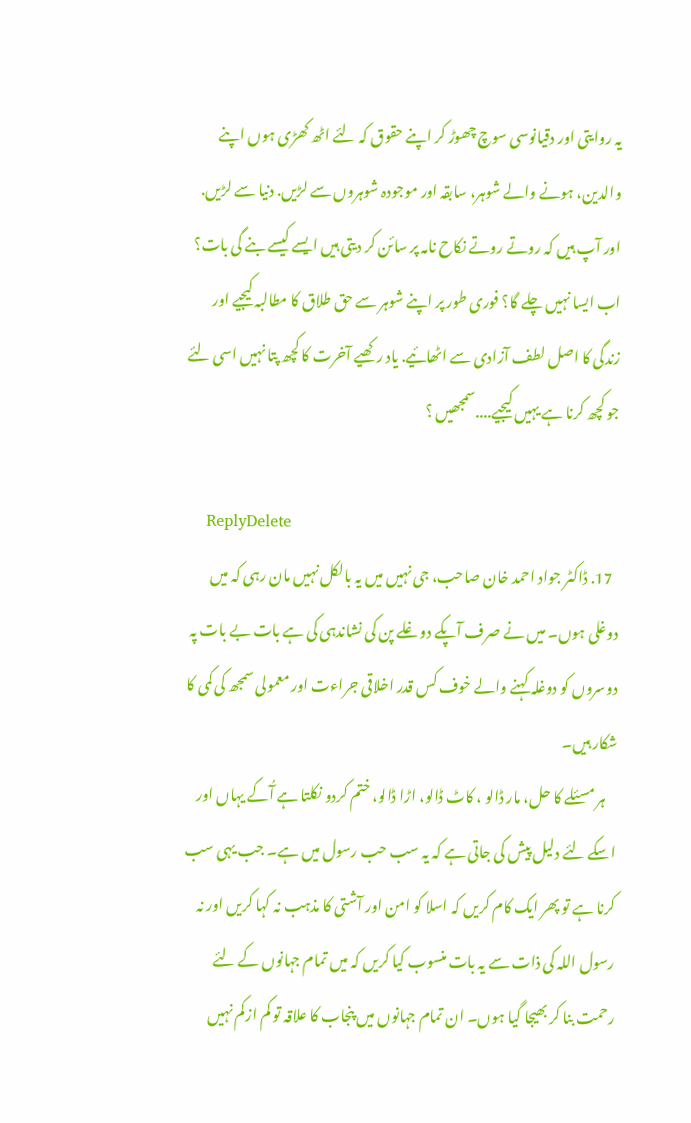یہ روایتی اور دقیانوسی سوچ چھوڑ کر اپنے حقوق کہ لئے اٹھ کھڑی ہوں اپنے والدین، ہونے والے شوہر، سابقہ اور موجودہ شوہروں سے لڑیں. دنیا سے لڑیں. اور آپ ہیں کہ روتے روتے نکاح نامہ پر سائن کر دیتی ہیں ایسے کیسے بنے گی بات؟ اب ایسا نہیں چلے گا؟ فوری طور پر اپنے شوہر سے حق طلاق کا مطالبہ کیجیے اور زندگی کا اصل لطف آزادی سے اٹھائیے. یاد رکھیے آخرت کا کچھ پتا نہیں اسی لئے جو کچھ کرنا ہے یہیں کیجیے....سمجھیں ؟

    ReplyDelete
  17. ڈاکٹر جواد احمد خان صاحب، جی نہیں میں یہ بالکل نہیں مان رہی کہ میں دوغلی ہوں۔ میں نے صرف آپکے دوغلے پن کی نشاندہی کی ہے بات بے بات پہ دوسروں کو دوغلہ کہنے والے خوف کس قدر اخلاقی جراءت اور معمولی سمجھ کی کمی کا شکار ہیں۔
    ہر مسئلے کا حل، مار ڈالو ، کاٹ ڈالو، اڑا ڈالو، ختم کردو نکلتا ہے آُکے یہاں اور اسکے لئے دلیل پیش کی جاتی ہے کہ یہ سب حب رسول میں ہے۔ جب یہی سب کرنا ہے تو پھر ایک کام کریں کہ اسلا کو امن اور آشتی کا مذہب نہ کہا کریں اور نہ رسول اللہ کی ذات سے یہ بات منسوب کیا کریں کہ میں تمام جہانوں کے لئے رحمت بنا کر بھیجا گیا ہوں۔ ان تمام جہانوں میں پنجاب کا علاقہ تو کم ازکم نہیں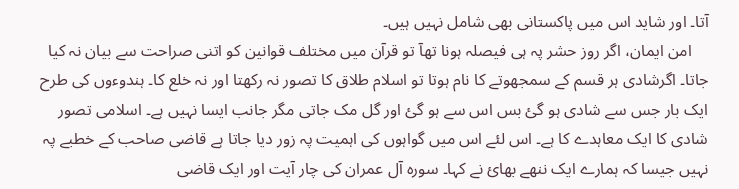آتا۔ اور شاید اس میں پاکستانی بھی شامل نہیں ہیں۔
    امن ایمان، اگر روز حشر پہ ہی فیصلہ ہونا تھآ تو قرآن میں مختلف قوانین کو اتنی صراحت سے بیان نہ کیا جاتا۔ اگرشادی ہر قسم کے سمجھوتے کا نام ہوتا تو اسلام طلاق کا تصور نہ رکھتا اور نہ خلع کا۔ ہندوءوں کی طرح ایک بار جس سے شادی ہو گئ بس اس سے ہو گئ اور گل مک جاتی مگر جانب ایسا نہیں ہے۔ اسلامی تصور شادی کا ایک معاہدے کا ہے۔ اس لئے اس میں گواہوں کی اہمیت پہ زور دیا جاتا ہے قاضی صاحب کے خطبے پہ نہیں جیسا کہ ہمارے ایک ننھے بھائ نے کہا۔ سورہ آل عمران کی چار آیت اور ایک قاضی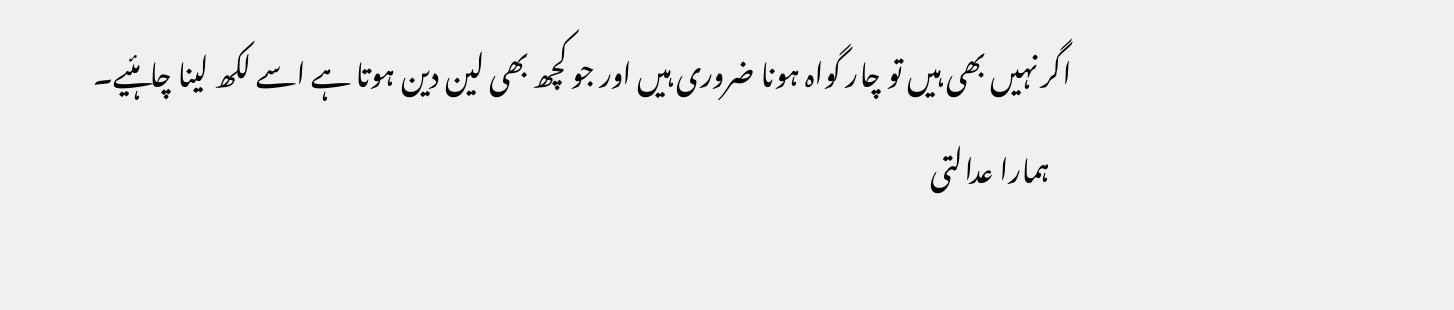اگر نہیں بھی ہیں تو چار گواہ ہونا ضروری ہیں اور جو کچھ بھی لین دین ہوتا ہے اسے لکھ لینا چاہئیے۔
    ہمارا عدالتی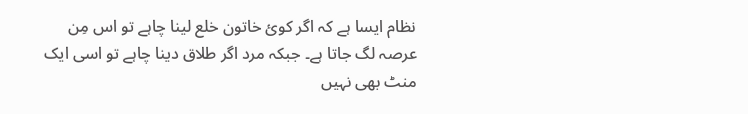نظام ایسا ہے کہ اگر کوئ خاتون خلع لینا چاہے تو اس مِن عرصہ لگ جاتا ہے۔ جبکہ مرد اگر طلاق دینا چاہے تو اسی ایک منٹ بھی نہیں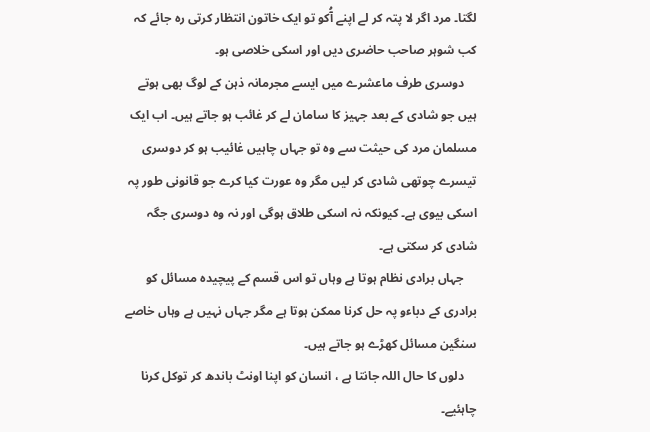لگتا۔ مرد اگر لا پتہ کر لے اپنے آُکو تو ایک خاتون انتظار کرتی رہ جائے کہ کب شوہر صاحب حاضری دیں اور اسکی خلاصی ہو۔
    دوسری طرف ماعشرے میں ایسے مجرمانہ ذہن کے لوگ بھی ہوتے ہیں جو شادی کے بعد جہیز کا سامان لے کر غائب ہو جاتے ہیں۔ اب ایک مسلمان مرد کی حیثت سے وہ تو جہاں چاہیں غائیب ہو کر دوسری تیسرے چوتھی شادی کر لیں مگر وہ عورت کیا کرے جو قانونی طور پہ اسکی بیوی ہے۔ کیونکہ نہ اسکی طلاق ہوگی اور نہ وہ دوسری جگہ شادی کر سکتی ہے۔
    جہاں برادی نظام ہوتا ہے وہاں تو اس قسم کے پیچیدہ مسائل کو برادری کے دباءو پہ حل کرنا ممکن ہوتا ہے مگر جہاں نہیں ہے وہاں خاصے سنگین مسائل کھڑے ہو جاتے ہیں۔
    دلوں کا حال اللہ جانتا ہے ، انسان کو اپنا اونٹ باندھ کر توکل کرنا چاہئیے۔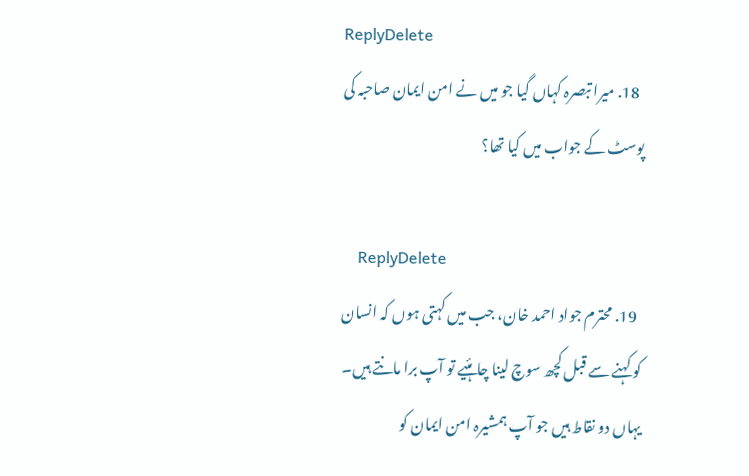ReplyDelete
  18. میرا تبصرہ کہاں گیا جو میں نے امن ایمان صاحبہ کی پوسٹ کے جواب میں کیا تھا؟

    ReplyDelete
  19. محترم جواد احمد خان، جب میں کہتی ہوں کہ انسان کو کہنے سے قبل کچھ سوچ لینا چاہئیے تو آپ برا مانتے ہیں۔ یہاں دو نقاط ہیں جو آپ ہمشیرہ امن ایمان کو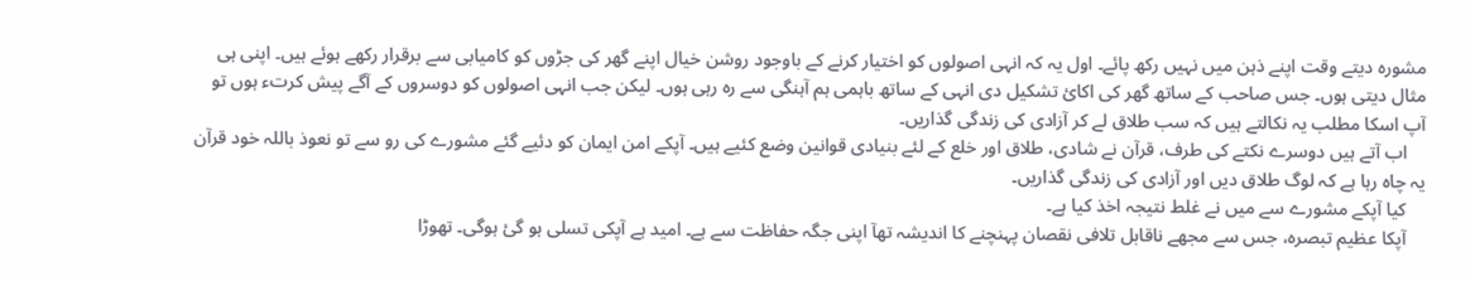مشورہ دیتے وقت اپنے ذہن میں نہیں رکھ پائے۔ اول یہ کہ انہی اصولوں کو اختیار کرنے کے باوجود روشن خیال اپنے گھر کی جڑوں کو کامیابی سے برقرار رکھے ہوئے ہیں۔ اپنی ہی مثال دیتی ہوں۔ جس صاحب کے ساتھ گھر کی اکائ تشکیل دی انہی کے ساتھ باہمی ہم آہنگی سے رہ رہی ہوں۔ لیکن جب انہی اصولوں کو دوسروں کے آگے پیش کرتء ہوں تو آپ اسکا مطلب یہ نکالتے ہیں کہ سب طلاق لے کر آزادی کی زندگی گذاریں۔
    اب آتے ہیں دوسرے نکتے کی طرف، قرآن نے شادی، طلاق اور خلع کے لئے بنیادی قوانین وضع کئیے ہیں۔ آپکے امن ایمان کو دئیے گئے مشورے کی رو سے تو نعوذ باللہ خود قرآن یہ چاہ رہا ہے کہ لوگ طلاق دیں اور آزادی کی زندگی گذاریں۔
    کیا آپکے مشورے سے میں نے غلط نتیجہ اخذ کیا ہے۔
    آپکا عظیم تبصرہ، جس سے مجھے ناقابل تلافی نقصان پہنچنے کا اندیشہ تھآ اپنی جگہ حفاظت سے ہے۔ امید ہے آپکی تسلی ہو گئ ہوگی۔ تھوڑا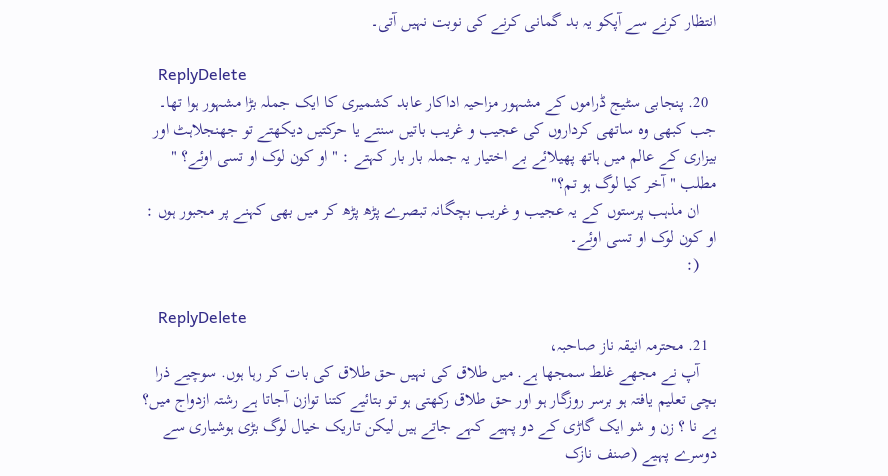انتظار کرنے سے آپکو یہ بد گمانی کرنے کی نوبت نہیں آتی۔

    ReplyDelete
  20. پنجابی سٹیج ڈراموں کے مشہور مزاحیہ اداکار عابد کشمیری کا ایک جملہ بڑا مشہور ہوا تھا۔ جب کبھی وہ ساتھی کرداروں کی عجیب و غریب باتیں سنتے یا حرکتیں دیکھتے تو جھنجلاہٹ اور بیزاری کے عالم میں ہاتھ پھیلائے بے اختیار یہ جملہ بار بار کہتے : " او کون لوک او تسی اوئے؟ " مطلب "آخر کیا لوگ ہو تم؟"
    ان مذہب پرستوں کے یہ عجیب و غریب بچگانہ تبصرے پڑھ پڑھ کر میں بھی کہنے پر مجبور ہوں : او کون لوک او تسی اوئے۔
    (:

    ReplyDelete
  21. محترمہ انیقہ ناز صاحبہ،
    آپ نے مجھے غلط سمجھا ہے. میں طلاق کی نہیں حق طلاق کی بات کر رہا ہوں. سوچیے ذرا بچی تعلیم یافتہ ہو برسر روزگار ہو اور حق طلاق رکھتی ہو تو بتائیے کتنا توازن آجاتا ہے رشتہ ازدواج میں؟ ہے نا ؟ زن و شو ایک گاڑی کے دو پہیے کہے جاتے ہیں لیکن تاریک خیال لوگ بڑی ہوشیاری سے دوسرے پہیے (صنف نازک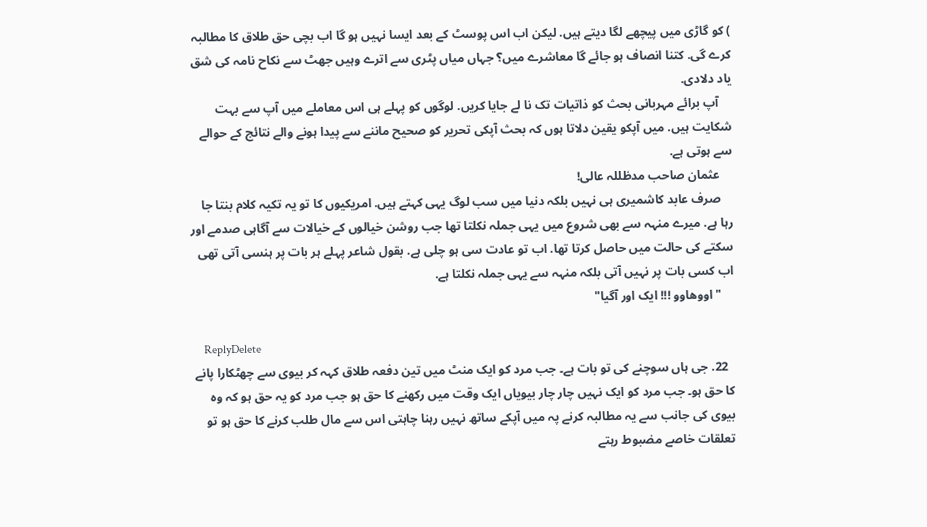) کو گاڑی میں پیچھے لگا دیتے ہیں. لیکن اب اس پوسٹ کے بعد ایسا نہیں ہو گا اب بچی حق طلاق کا مطالبہ کرے گی. کتنا انصاف ہو جائے گا معاشرے میں؟ جہاں میاں پٹری سے اترے وہیں جھٹ سے نکاح نامہ کی شق یاد دلادی.
    آپ برائے مہربانی بحث کو ذاتیات تک نا لے جایا کریں. لوگوں کو پہلے ہی اس معاملے میں آپ سے بہت شکایت ہیں. میں آپکو یقین دلاتا ہوں کہ بحث آپکی تحریر کو صحیح ماننے سے پیدا ہونے والے نتائج کے حوالے سے ہوتی ہے.
    عثمان صاحب مدظللہ عالی!
    صرف عابد کاشمیری ہی نہیں بلکہ دنیا میں سب لوگ یہی کہتے ہیں. امریکیوں کا تو یہ تکیہ کلام بنتا جا رہا ہے. میرے منہہ سے بھی شروع میں یہی جملہ نکلتا تھا جب روشن خیالوں کے خیالات سے آگاہی صدمے اور سکتے کی حالت میں حاصل کرتا تھا. اب تو عادت سی ہو چلی ہے. بقول شاعر پہلے ہر بات پر ہنسی آتی تھی اب کسی بات پر نہیں آتی بلکہ منہہ سے یہی جملہ نکلتا ہے.
    " اووھاوو !!! ایک اور آگیا"

    ReplyDelete
  22. جی ہاں سوچنے کی تو بات ہے۔ جب مرد کو ایک منٹ میں تین دفعہ طلاق کہہ کر بیوی سے چھٹکارا پانے کا حق ہو۔ جب مرد کو ایک نہیں چار چار بیویاں ایک وقت میں رکھنے کا حق ہو جب مرد کو یہ حق ہو کہ وہ بیوی کی جانب سے یہ مطالبہ کرنے پہ میں آپکے ساتھ نہیں رہنا چاہتی اس سے مال طلب کرنے کا حق ہو تو تعلقات خاصے مضبوط رہتے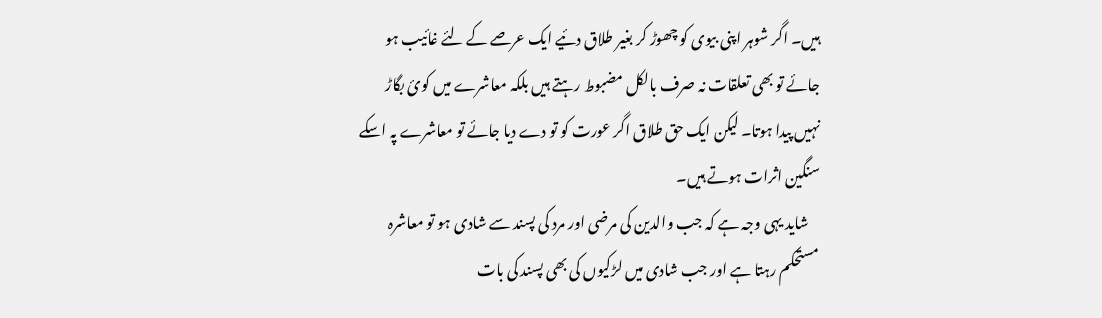ہیں۔ اگر شوہر اپنی بیوی کو چھوڑ کر بغیر طلاق دئیے ایک عرصے کے لئے غائیب ہو جائے تو بھی تعلقات نہ صرف بالکل مضبوط رہتے ہیں بلکہ معاشرے میں کوئ بگاڑ نہیں پیدا ہوتا۔ لیکن ایک حق طلاق اگر عورت کو تو دے دیا جائے تو معاشرے پہ اسکے سنگین اثرات ہوتے ہیں۔
    شاید یہی وجہ ہے کہ جب والدین کی مرضی اور مرد کی پسند سے شادی ہو تو معاشرہ مستحکم رہتا ہے اور جب شادی میں لڑکیوں کی بھی پسند کی بات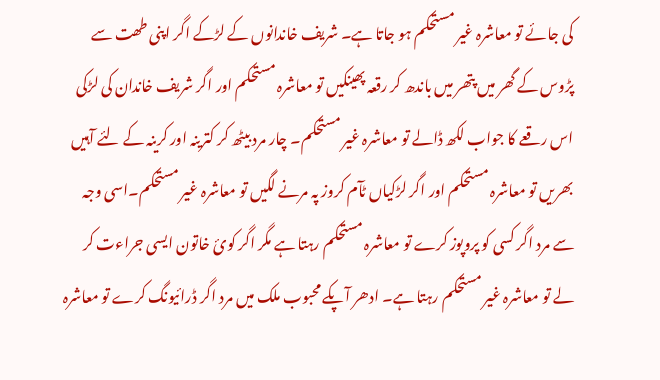کی جائے تو معاشرہ غیر مستحکم ہو جاتا ہے۔ شریف خاندانوں کے لڑکے اگر اپنی طھت سے پڑوس کے گھر میں پتھر میں باندھ کر رقعہ پھینکیں تو معاشرہ مستحکم اور اگر شریف خاندان کی لڑکی اس رقعے کا جواب لکھ ڈالے تو معاشرہ غیر مستحکم۔ چار مرد بیٹھ کر کترینہ اور کرینہ کے لئے آہیں بھریں تو معاشرہ مستحکم اور اگر لڑکیاں ٹآم کروز پہ مرنے لگیں تو معاشرہ غیر مستحکم۔اسی وجہ سے مرد اگر کسی کو پروپوز کرے تو معاشرہ مستحکم رہتا ہے مگر اگر کوئ خاتون ایسی جراءت کر لے تو معاشرہ غیر مستحکم رہتا ہے۔ ادھر آپکے محبوب ملک میں مرد اگر ڈرائیونگ کرے تو معاشرہ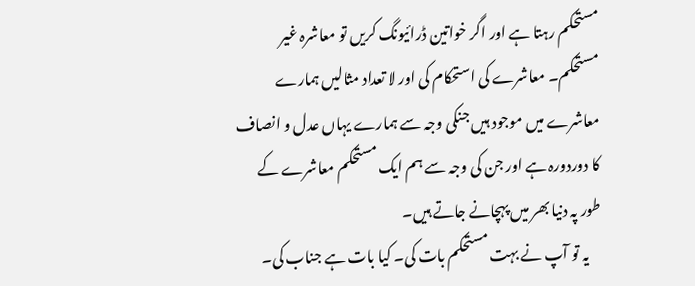مستحکم رہتا ہے اور اگر خواتین ڈرائیونگ کریں تو معاشرہ غیر مستحکم۔ معاشرے کی استحکام کی اور لا تعداد مثالیں ہمارے معاشرے میں موجود ہیں جنکی وجہ سے ہمارے یہاں عدل و انصاف کا دوردورہ ہے اور جن کی وجہ سے ہم ایک مستحکم معاشرے کے طور پہ دنیا بھر میں پہچانے جاتے ہیں۔
    یہ تو آپ نے بہت مستحکم بات کی۔ کیا بات ہے جناب کی۔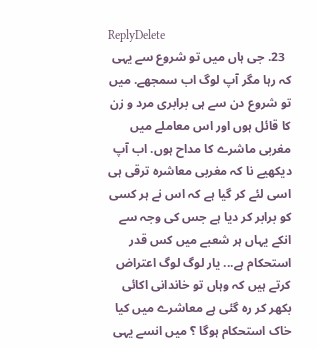ReplyDelete
  23. جی ہاں میں تو شروع سے یہی کہ رہا مگر آپ لوگ اب سمجھے. میں تو شروع دن سے ہی برابری مرد و زن کا قائل ہوں اور اس معاملے میں مغربی ماشرے کا مداح ہوں. اب آپ دیکھیے نا کہ مغربی معاشرہ ترقی ہی اسی لئے کر گیا ہے کہ اس نے ہر کسی کو برابر کر دیا ہے جس کی وجہ سے انکے یہاں ہر شعبے میں کس قدر استحکام ہے... یار لوگ لوگ اعتراض کرتے ہیں کہ وہاں تو خاندانی اکائی بکھر کر رہ گئی ہے معاشرے میں کیا خاک استحکام ہوگا ؟ میں انسے یہی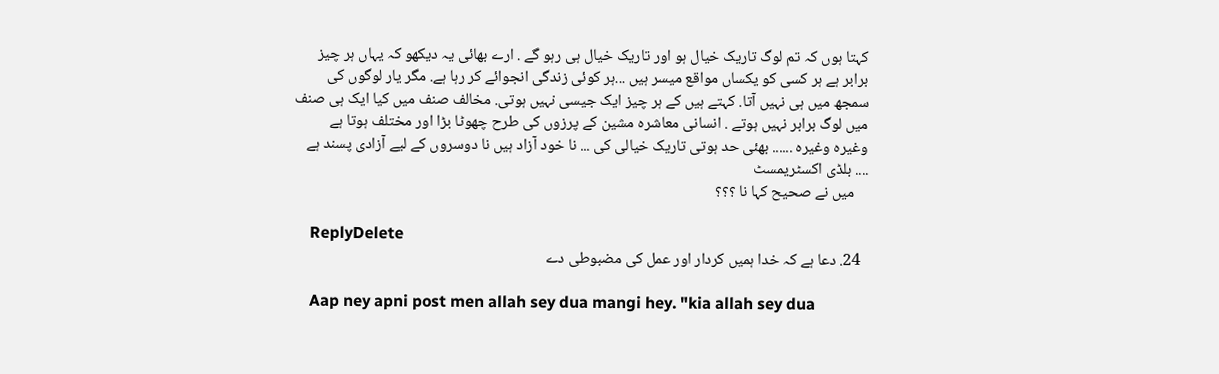کہتا ہوں کہ تم لوگ تاریک خیال ہو اور تاریک خیال ہی رہو گے . ارے بھائی یہ دیکھو کہ یہاں ہر چیز برابر ہے ہر کسی کو یکساں مواقع میسر ہیں ...ہر کوئی زندگی انجوائے کر رہا ہے. مگر یار لوگوں کی سمجھ میں ہی نہیں آتا. کہتے ہیں کے ہر چیز ایک جیسی نہیں ہوتی. مخالف صنف میں کیا ایک ہی صنف میں لوگ برابر نہیں ہوتے . انسانی معاشرہ مشین کے پرزوں کی طرح چھوٹا بڑا اور مختلف ہوتا ہے وغیرہ وغیرہ ...... بھئی حد ہوتی تاریک خیالی کی ... نا خود آزاد ہیں نا دوسروں کے لیے آزادی پسند ہے .... بلڈی اکسٹریمسٹ
    میں نے صحیح کہا نا ؟؟؟

    ReplyDelete
  24. دعا ہے کہ خدا ہمیں کردار اور عمل کی مضبوطی دے

    Aap ney apni post men allah sey dua mangi hey. "kia allah sey dua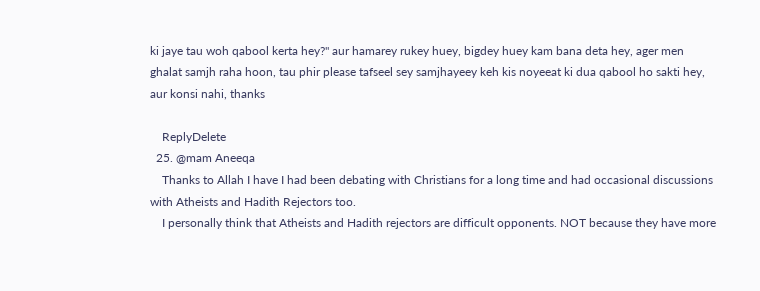ki jaye tau woh qabool kerta hey?" aur hamarey rukey huey, bigdey huey kam bana deta hey, ager men ghalat samjh raha hoon, tau phir please tafseel sey samjhayeey keh kis noyeeat ki dua qabool ho sakti hey, aur konsi nahi, thanks

    ReplyDelete
  25. @mam Aneeqa
    Thanks to Allah I have I had been debating with Christians for a long time and had occasional discussions with Atheists and Hadith Rejectors too.
    I personally think that Atheists and Hadith rejectors are difficult opponents. NOT because they have more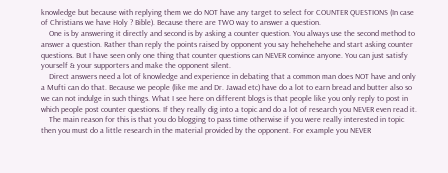knowledge but because with replying them we do NOT have any target to select for COUNTER QUESTIONS (In case of Christians we have Holy ? Bible). Because there are TWO way to answer a question.
    One is by answering it directly and second is by asking a counter question. You always use the second method to answer a question. Rather than reply the points raised by opponent you say hehehehehe and start asking counter questions. But I have seen only one thing that counter questions can NEVER convince anyone. You can just satisfy yourself & your supporters and make the opponent silent.
    Direct answers need a lot of knowledge and experience in debating that a common man does NOT have and only a Mufti can do that. Because we people (like me and Dr. Jawad etc) have do a lot to earn bread and butter also so we can not indulge in such things. What I see here on different blogs is that people like you only reply to post in which people post counter questions. If they really dig into a topic and do a lot of research you NEVER even read it.
    The main reason for this is that you do blogging to pass time otherwise if you were really interested in topic then you must do a little research in the material provided by the opponent. For example you NEVER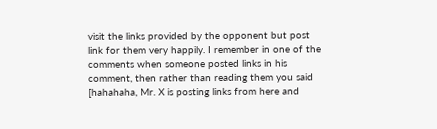visit the links provided by the opponent but post link for them very happily. I remember in one of the comments when someone posted links in his comment, then rather than reading them you said [hahahaha, Mr. X is posting links from here and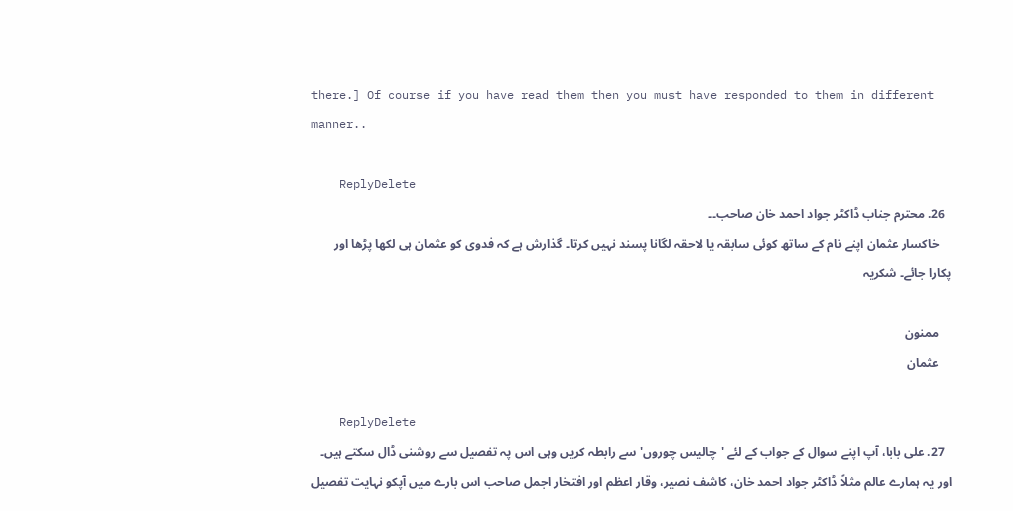there.] Of course if you have read them then you must have responded to them in different manner..

    ReplyDelete
  26. محترم جناب ڈاکٹر جواد احمد خان صاحب۔۔
    خاکسار عثمان اپنے نام کے ساتھ کوئی سابقہ یا لاحقہ لگانا پسند نہیں کرتا۔ گذارش ہے کہ فدوی کو عثمان ہی لکھا پڑھا اور پکارا جائے۔ شکریہ

    ممنون
    عثمان

    ReplyDelete
  27. علی بابا، آپ اپنے سوال کے جواب کے لئے 'چالیس چوروں' سے رابطہ کریں وہی اس پہ تفصیل سے روشنی ڈال سکتے ہیں۔ اور یہ ہمارے عالم مثلاً ڈاکٹر جواد احمد خان، کاشف نصیر، وقار اعظم اور افتخار اجمل صاحب اس بارے میں آپکو نہایت تفصیل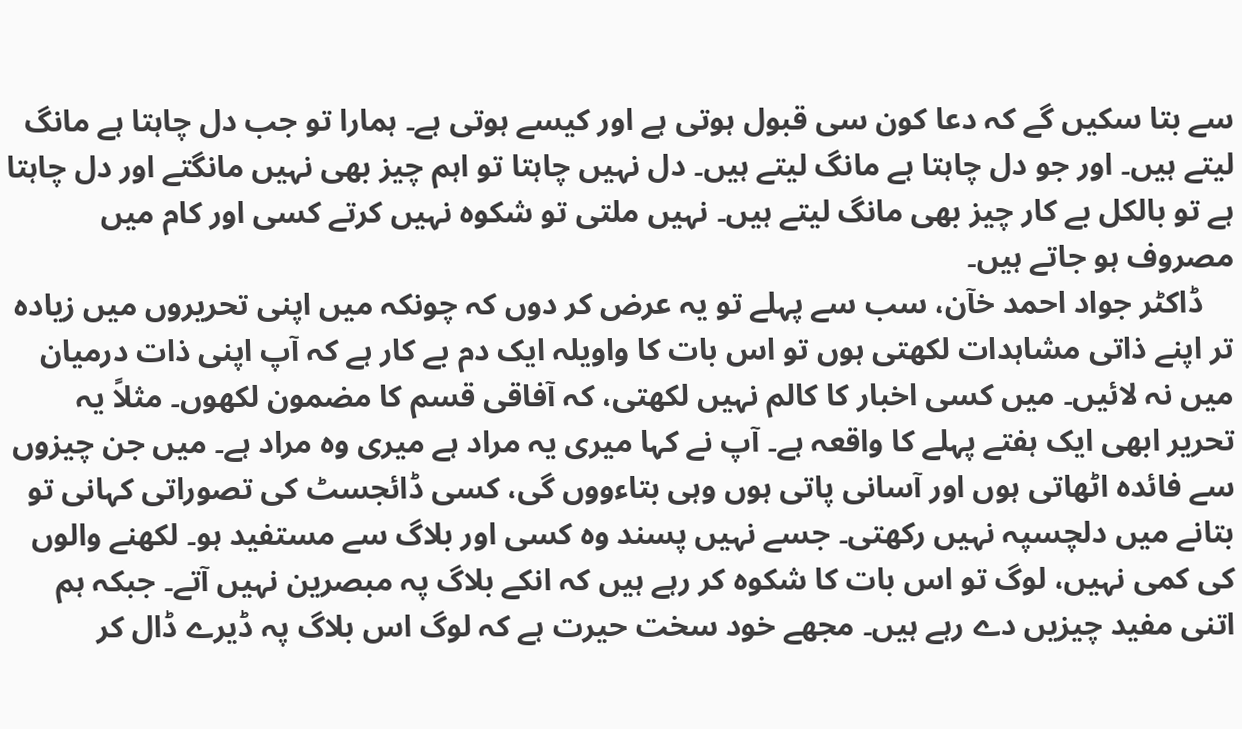سے بتا سکیں گے کہ دعا کون سی قبول ہوتی ہے اور کیسے ہوتی ہے۔ ہمارا تو جب دل چاہتا ہے مانگ لیتے ہیں۔ اور جو دل چاہتا ہے مانگ لیتے ہیں۔ دل نہیں چاہتا تو اہم چیز بھی نہیں مانگتے اور دل چاہتا ہے تو بالکل بے کار چیز بھی مانگ لیتے ہیں۔ نہیں ملتی تو شکوہ نہیں کرتے کسی اور کام میں مصروف ہو جاتے ہیں۔
    ڈاکٹر جواد احمد خآن، سب سے پہلے تو یہ عرض کر دوں کہ چونکہ میں اپنی تحریروں میں زیادہ تر اپنے ذاتی مشاہدات لکھتی ہوں تو اس بات کا واویلہ ایک دم بے کار ہے کہ آپ اپنی ذات درمیان میں نہ لائیں۔ میں کسی اخبار کا کالم نہیں لکھتی، کہ آفاقی قسم کا مضمون لکھوں۔ مثلاً یہ تحریر ابھی ایک ہفتے پہلے کا واقعہ ہے۔ آپ نے کہا میری یہ مراد ہے میری وہ مراد ہے۔ میں جن چیزوں سے فائدہ اٹھاتی ہوں اور آسانی پاتی ہوں وہی بتاءووں گی، کسی ڈائجسٹ کی تصوراتی کہانی تو بتانے میں دلچسپہ نہیں رکھتی۔ جسے نہیں پسند وہ کسی اور بلاگ سے مستفید ہو۔ لکھنے والوں کی کمی نہیں، لوگ تو اس بات کا شکوہ کر رہے ہیں کہ انکے بلاگ پہ مبصرین نہیں آتے۔ جبکہ ہم اتنی مفید چیزیں دے رہے ہیں۔ مجھے خود سخت حیرت ہے کہ لوگ اس بلاگ پہ ڈیرے ڈال کر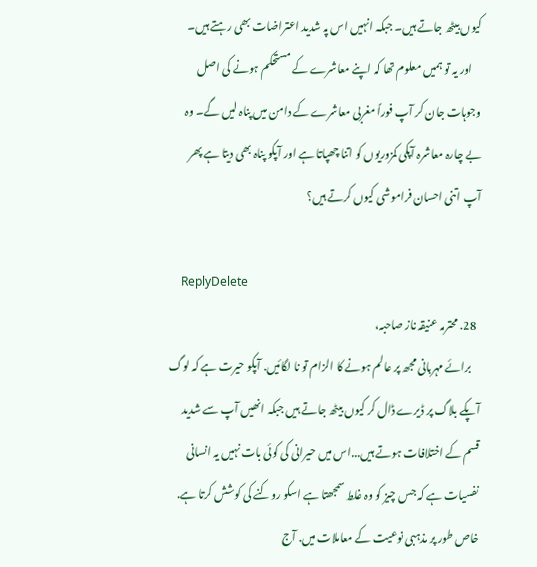کیوں بیٹھ جاتے ہیں۔ جبکہ انہیں اس پہ شدید اعتراضات بھی رہتے ہیں۔
    اور یہ تو ہمیں معلوم تھا کہ اپنے معاشرے کے مستحکم ہونے کی اصل وجوہات جان کر آپ فوراً مغربی معاشرے کے دامن میں پناہ لیں گے۔ وہ بے چارہ معاشرہ آپکی کمزوریوں کو اتنا چھپاتا ہے اور آپکو پناہ بھی دیتا ہے پھر آپ اتنی احسان فراموشی کیوں کرتے ہیں؟

    ReplyDelete
  28. محترمہ عنیقہ ناز صاحبہ،
    برائے مہربانی مجھ پر عالم ہونے کا الزام تو نا لگائیں. آپکو حیرت ہے کہ لوگ آپکے بلاگ پر ڈیرے ڈال کر کیوں بیٹھ جاتے ہیں جبکہ انھیں آپ سے شدید قسم کے اختلافات ہوتے ہیں...اس میں حیرانی کی کوئی بات نہیں یہ انسانی نفسیات ہے کہ جس چیز کو وہ غلط سمجھتا ہے اسکو روکنے کی کوشش کرتا ہے. خاص طور پر مذہبی نوعیت کے معاملات میں. آج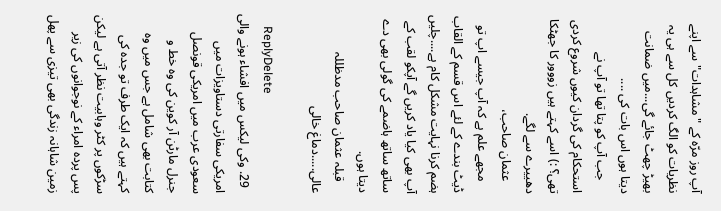آپ روز مرّہ کے "مشاہدات" سے اپنے نظریات کو الگ کردیں کل سے ہی یہ بھیڑ چھٹ جائے گی...میں ضمانت دیتا ہوں اس بات کی ....
    جب آپ کو پتا تھا تو آپ نے استحکام کی گردان کیوں شروع کردی تھی؟ :) اسے کہتے ہیں زووور کا جھٹکا دھییرے سے لگے.
    عثمان صاحب،
    مجھے علم ہے کہ آپ جیسے اپ تو ڈیٹ بندے کے لئے اس قسم کے القاب ہضم کرنا نہایت مشکل کام ہے....چلیں آپ بھی کیا یاد کریں گے آپکو لقب کے ساتھ ساتھ ہاضمے کی گولی بھی دے دیتا ہوں.
    قبلہ عثمان صاحب مدظللہ عالی.....دماغ خالی

    ReplyDelete
  29. وکی لیکس میں افشاء ہونے والی امریکی سفارتی دستاویزات میں سعودی عرب میں امریکی قونصل جنرل مارٹن آر کوین کی وہ خط و کتابت بھی شامل ہے جس میں وہ کہتے ہیں کہ ایک طرف تو جدہ کی سڑکوں پر کٹر وہابیت نظر آتی ہے لیکن پس پردہ امراء کے نوجوانوں کی زیر زمین شاہانہ زندگی بھی تیزی سے پھل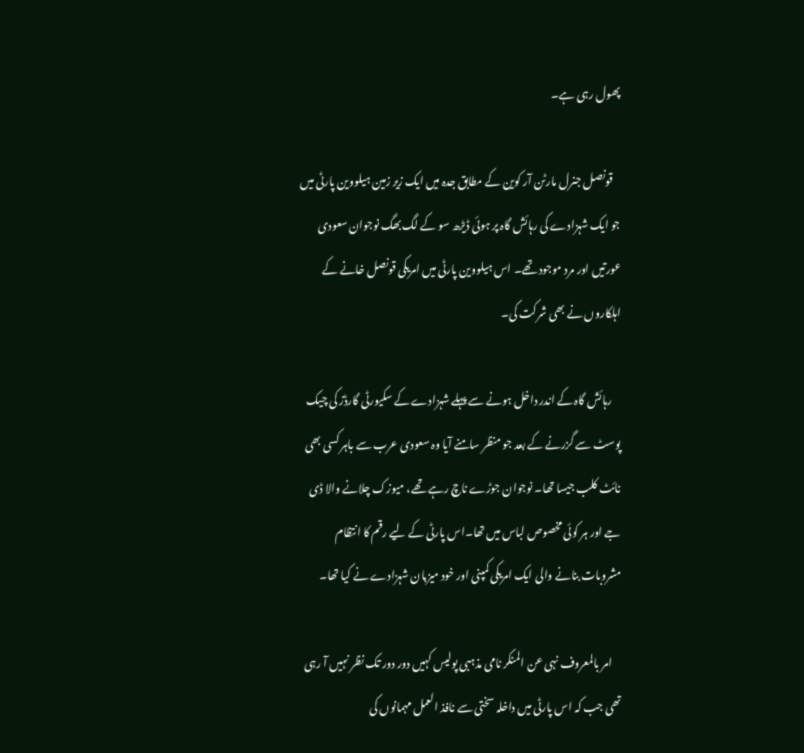پھول رہی ہے۔

    قونصل جنرل مارٹن آر کوین کے مطابق جدہ میں ایک زیر زمین ہیلووین پارٹی میں جو ایک شہزادے کی رہائش گاہ پر ہوئی ڈیڑھ سو کے لگ بھگ نوجوان سعودی عورتیں اور مرد موجود تھے۔ اس ہیلووین پارٹی میں امریکی قونصل خانے کے اہلکاروں نے بھی شرکت کی۔

    رہائش گاہ کے اندر داخل ہونے سے پہلے شہزادے کے سکیورٹی گارڈز کی چیک پوسٹ سے گزرنے کے بعد جو منظر سامنے آیا وہ سعودی عرب سے باہر کسی بھی نائٹ کلب جیسا تھا۔ نوجوان جوڑے ناچ رہے تھے، میوزک چلانے والا ڈی جے اور ہر کوئی مخصوص لباس میں تھا۔اس پارٹی کے لیے رقم کا انتظام مشروبات بنانے والی ایک امریکی کمپنی اور خود میزبان شہزادے نے کیا تھا۔

    امر بالمعروف نہی عن المنکر نامی مذہبی پولیس کہیں دور دور تک نظر نہیں آ رہی تھی جب کہ اس پارٹی میں داخلہ سختی سے نافذ العمل مہمانوں کی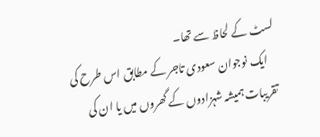لسٹ کے لحاظ سے تھا۔
    ایک نوجوان سعودی تاجر کے مطابق اس طرح کی تقریبات ہمیشہ شہزادوں کے گھروں میں یا ان کی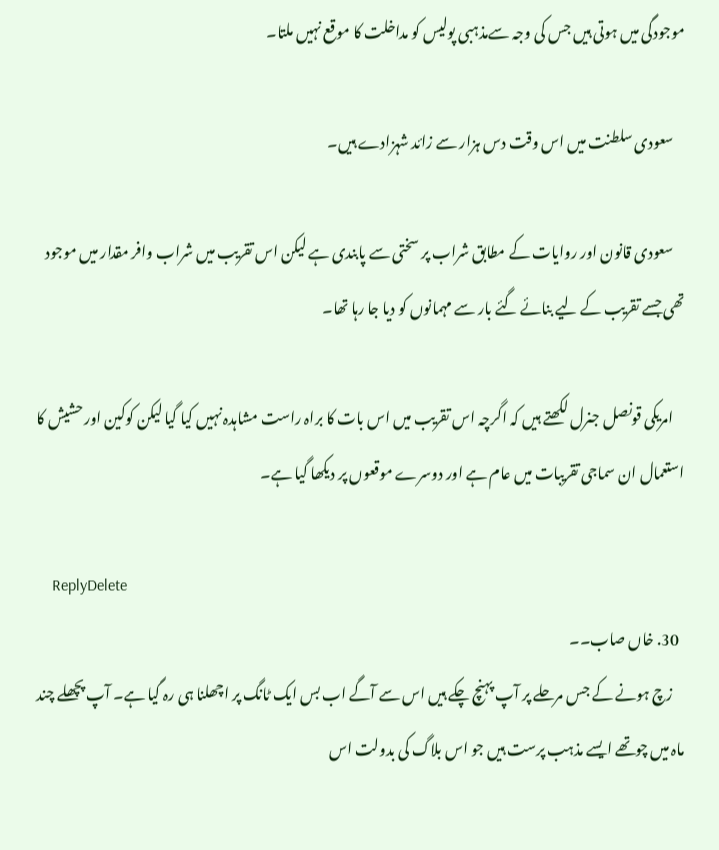موجودگی میں ہوتی ہیں جس کی وجہ سےمذہبی پولیس کو مداخلت کا موقع نہیں ملتا۔

    سعودی سلطنت میں اس وقت دس ہزار سے زائد شہزادے ہیں۔

    سعودی قانون اور روایات کے مطابق شراب پر سختی سے پابندی ہے لیکن اس تقریب میں شراب وافر مقدار میں موجود تھی جسے تقریب کے لیے بنائے گئے بار سے مہمانوں کو دیا جا رہا تھا۔

    امریکی قونصل جنرل لکھتے ہیں کہ اگرچہ اس تقریب میں اس بات کا براہ راست مشاہدہ نہیں کیا گیا لیکن کوکین اور حشیش کا استعمال ان سماجی تقریبات میں عام ہے اور دوسرے موقعوں پر دیکھا گیا ہے۔

    ReplyDelete
  30. خاں صاب۔۔
    زچ ہونے کے جس مرحلے پر آپ پہنچ چکے ہیں اس سے آگے اب بس ایک ٹانگ پر اچھلنا ہی رہ گیا ہے۔ آپ پچھلے چند ماہ میں چوتھے ایسے مذہب پرست ہیں جو اس بلاگ کی بدولت اس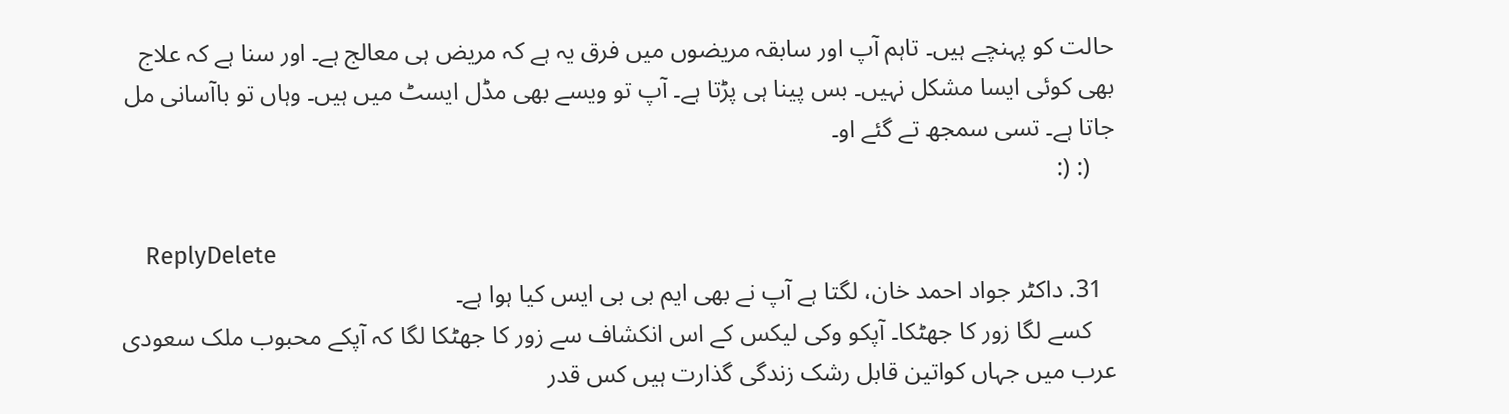حالت کو پہنچے ہیں۔ تاہم آپ اور سابقہ مریضوں میں فرق یہ ہے کہ مریض ہی معالج ہے۔ اور سنا ہے کہ علاج بھی کوئی ایسا مشکل نہیں۔ بس پینا ہی پڑتا ہے۔ آپ تو ویسے بھی مڈل ایسٹ میں ہیں۔ وہاں تو باآسانی مل جاتا ہے۔ تسی سمجھ تے گئے او۔
    (: (:

    ReplyDelete
  31. داکٹر جواد احمد خان، لگتا ہے آپ نے بھی ایم بی بی ایس کیا ہوا ہے۔
    کسے لگا زور کا جھٹکا۔ آپکو وکی لیکس کے اس انکشاف سے زور کا جھٹکا لگا کہ آپکے محبوب ملک سعودی عرب میں جہاں کواتین قابل رشک زندگی گذارت ہیں کس قدر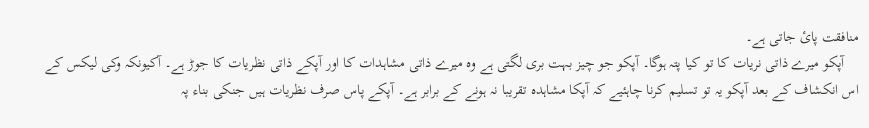منافقت پائ جاتی ہے۔
    آپکو میرے ذاتی نریات کا تو کیا پتہ ہوگا۔ آپکو جو چیز بہت بری لگتی ہے وہ میرے ذاتی مشاہدات کا اور آپکے ذاتی نظریات کا جوڑ ہے۔ آکیونکہ وکی لیکس کے اس انکشاف کے بعد آپکو یہ تو تسلیم کرنا چاہئیے کہ آپکا مشاہدہ تقریبا نہ ہونے کے برابر ہے۔ آپکے پاس صرف نظریات ہیں جنکی بناء پہ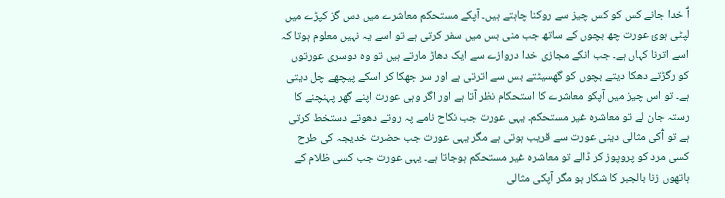آُ خدا جانے کس کو کس چیز سے روکنا چاہتے ہیں۔ آپکے مستحکم معاشرے میں دس گز کپڑے میں لپٹی ہوئ عورت چھ بچوں کے ساتھ جب منی بس میں سفر کرتی ہے تو اسے یہ نہیں معلوم ہوتا کہ اسے اترنا کہاں ہے۔ جب انکے مجازی خدا دروازے سے ایک دھاڑ مارتے ہیں تو وہ دوسری عورتوں کو رگڑتے دھکا دیتے بچوں کو گھسیٹتے بس سے اترتی ہے اور سر جھکا کر اسکے پیچھے چل دیتی ہے۔ تو اس چیز میں آپکو معاشرے کا استحکام نظر آتا ہے اور اگر وہی عورت اپنے گھر پہنچنے کا رستہ جان لے تو معاشرہ غیر مستحکم۔ یہی عورت جب نکاح نامے پہ روتے دھوتے دستخط کرتی ہے تو آُکی مثالی دینی عورت سے قریب ہوتی ہے مگر یہی عورت جب حضرت خدیجہ کی طرح کسی مرد کو پروپوز کر ڈالے تو معاشرہ غیر مستحکم ہوجاتا ہے۔ یہی عورت جب کسی ظلام کے ہاتھوں زنا بالجبر کا شکار ہو مگر آپکی مثالی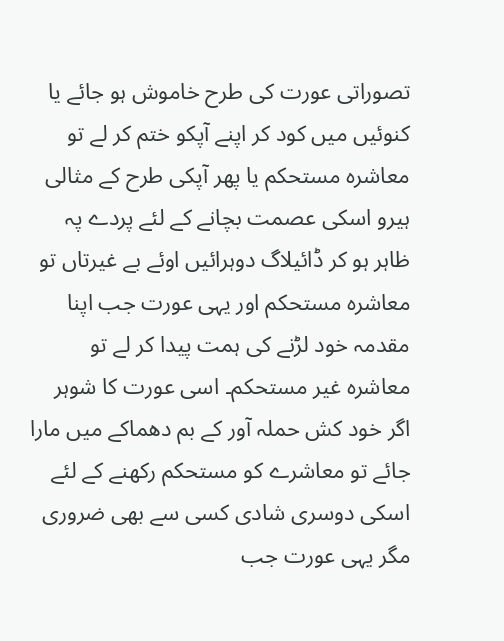تصوراتی عورت کی طرح خاموش ہو جائے یا کنوئیں میں کود کر اپنے آپکو ختم کر لے تو معاشرہ مستحکم یا پھر آپکی طرح کے مثالی ہیرو اسکی عصمت بچانے کے لئے پردے پہ ظاہر ہو کر ڈائیلاگ دوہرائیں اوئے بے غیرتاں تو معاشرہ مستحکم اور یہی عورت جب اپنا مقدمہ خود لڑنے کی ہمت پیدا کر لے تو معاشرہ غیر مستحکم۔ اسی عورت کا شوہر اگر خود کش حملہ آور کے بم دھماکے میں مارا جائے تو معاشرے کو مستحکم رکھنے کے لئے اسکی دوسری شادی کسی سے بھی ضروری مگر یہی عورت جب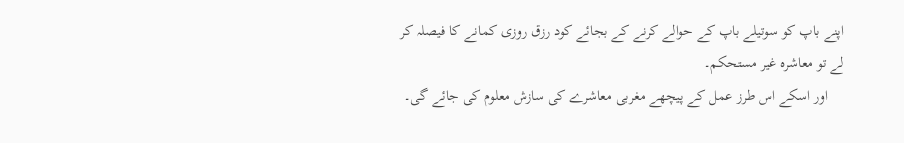اپنے باپ کو سوتیلے باپ کے حوالے کرنے کے بجائے کود رزق روزی کمانے کا فیصلہ کر لے تو معاشرہ غیر مستحکم۔
    اور اسکے اس طرز عمل کے پیچھے مغربی معاشرے کی سازش معلوم کی جائے گی۔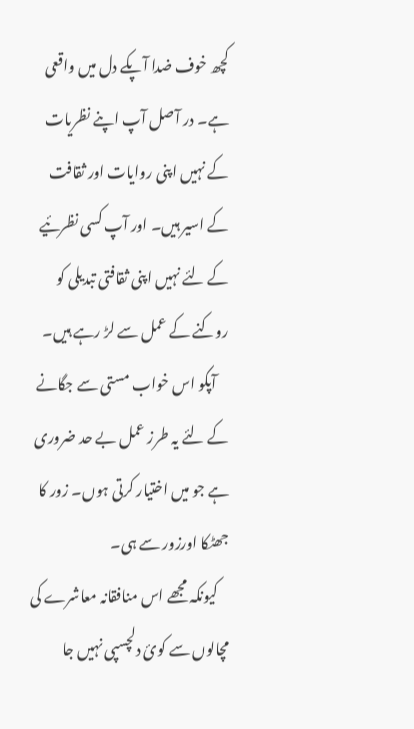کچھ خوف ضدا آپکے دل میں واقعی ہے۔ در آصل آپ اپنے نظریات کے نہیں اپنی روایات اور ثقافت کے اسیر ہیں۔ اور آپ کسی نظرئیے کے لئے نہیں اپنی ثقافتی تبدیلی کو روکنے کے عمل سے لڑ رہے ہیں۔
    آپکو اس خواب مستی سے جگانے کے لئے یہ طرز عمل بے حد ضروری ہے جو میں اختیار کرتی ہوں۔ زور کا جھٹکا اورزور سے ہی۔
    کیونکہ مجھے اس منافقانہ معاشرے کی مچالوں سے کوئ دلچسپی نہیں جا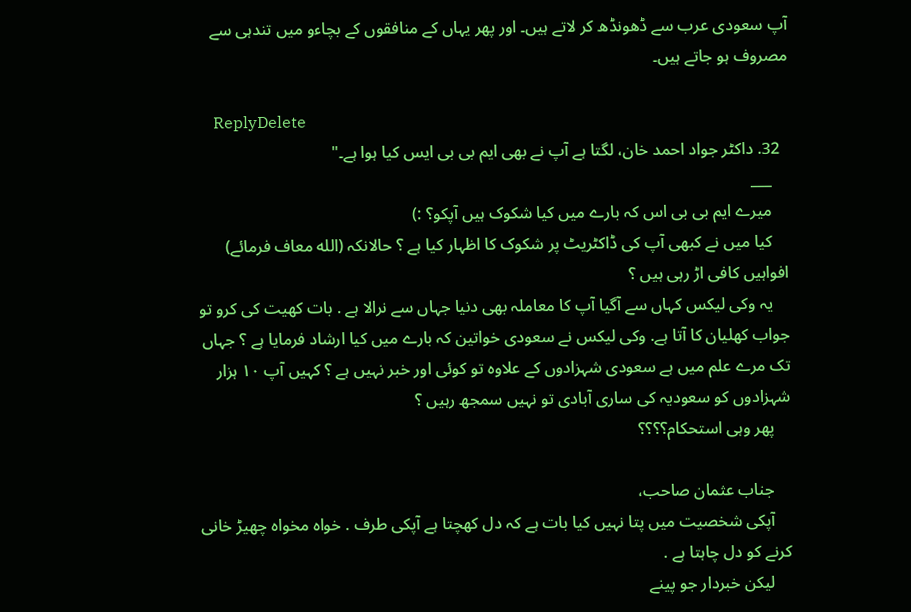آپ سعودی عرب سے ڈھونڈھ کر لاتے ہیں۔ اور پھر یہاں کے منافقوں کے بچاءو میں تندہی سے مصروف ہو جاتے ہیں۔

    ReplyDelete
  32. داکٹر جواد احمد خان، لگتا ہے آپ نے بھی ایم بی بی ایس کیا ہوا ہے۔"
    ___
    میرے ایم بی بی اس کہ بارے میں کیا شکوک ہیں آپکو؟ :)
    کیا میں نے کبھی آپ کی ڈاکٹریٹ پر شکوک کا اظہار کیا ہے ؟ حالانکہ (الله معاف فرمائے) افواہیں کافی اڑ رہی ہیں ؟
    یہ وکی لیکس کہاں سے آگیا آپ کا معاملہ بھی دنیا جہاں سے نرالا ہے . بات کھیت کی کرو تو جواب کھلیان کا آتا ہے. وکی لیکس نے سعودی خواتین کہ بارے میں کیا ارشاد فرمایا ہے ؟ جہاں تک مرے علم میں ہے سعودی شہزادوں کے علاوہ تو کوئی اور خبر نہیں ہے ؟ کہیں آپ ١٠ ہزار شہزادوں کو سعودیہ کی ساری آبادی تو نہیں سمجھ رہیں ؟
    پھر وہی استحکام؟؟؟؟

    جناب عثمان صاحب،
    آپکی شخصیت میں پتا نہیں کیا بات ہے کہ دل کھچتا ہے آپکی طرف . خواہ مخواہ چھیڑ خانی کرنے کو دل چاہتا ہے .
    لیکن خبردار جو پینے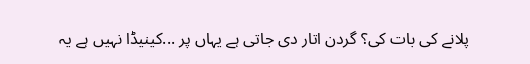پلانے کی بات کی؟ گردن اتار دی جاتی ہے یہاں پر ...کینیڈا نہیں ہے یہ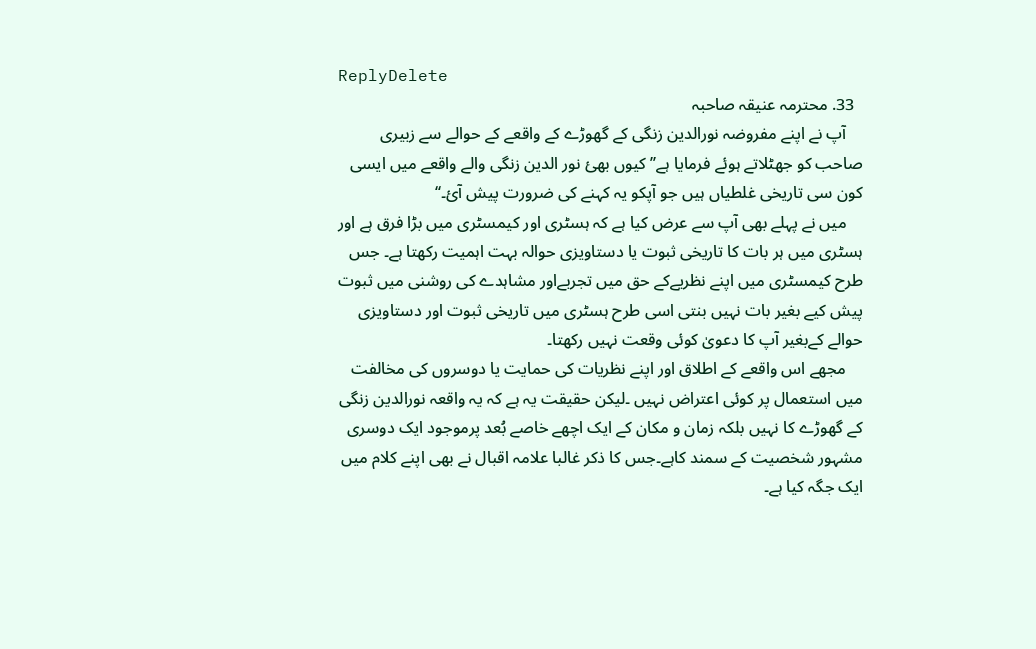ReplyDelete
  33. محترمہ عنیقہ صاحبہ
    آپ نے اپنے مفروضہ نورالدین زنگی کے گھوڑے کے واقعے کے حوالے سے زبیری صاحب کو جھٹلاتے ہوئے فرمایا ہے’’ کیوں بھئ نور الدین زنگی والے واقعے میں ایسی کون سی تاریخی غلطیاں ہیں جو آپکو یہ کہنے کی ضرورت پیش آئ۔‘‘
    میں نے پہلے بھی آپ سے عرض کیا ہے کہ ہسٹری اور کیمسٹری میں بڑا فرق ہے اور ہسٹری میں ہر بات کا تاریخی ثبوت یا دستاویزی حوالہ بہت اہمیت رکھتا ہے۔ جس طرح کیمسٹری میں اپنے نظریےکے حق میں تجربےاور مشاہدے کی روشنی میں ثبوت پیش کیے بغیر بات نہیں بنتی اسی طرح ہسٹری میں تاریخی ثبوت اور دستاویزی حوالے کےبغیر آپ کا دعویٰ کوئی وقعت نہیں رکھتا۔
    مجھے اس واقعے کے اطلاق اور اپنے نظریات کی حمایت یا دوسروں کی مخالفت میں استعمال پر کوئی اعتراض نہیں ۔لیکن حقیقت یہ ہے کہ یہ واقعہ نورالدین زنگی کے گھوڑے کا نہیں بلکہ زمان و مکان کے ایک اچھے خاصے بُعد پرموجود ایک دوسری مشہور شخصیت کے سمند کاہے۔جس کا ذکر غالبا علامہ اقبال نے بھی اپنے کلام میں ایک جگہ کیا ہے۔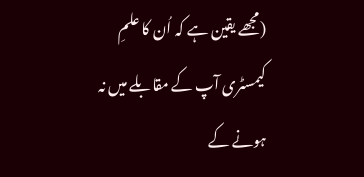(مجھے یقین ہے کہ اُن کا علمِ کیمسٹری آپ کے مقابلے میں نہ ہونے کے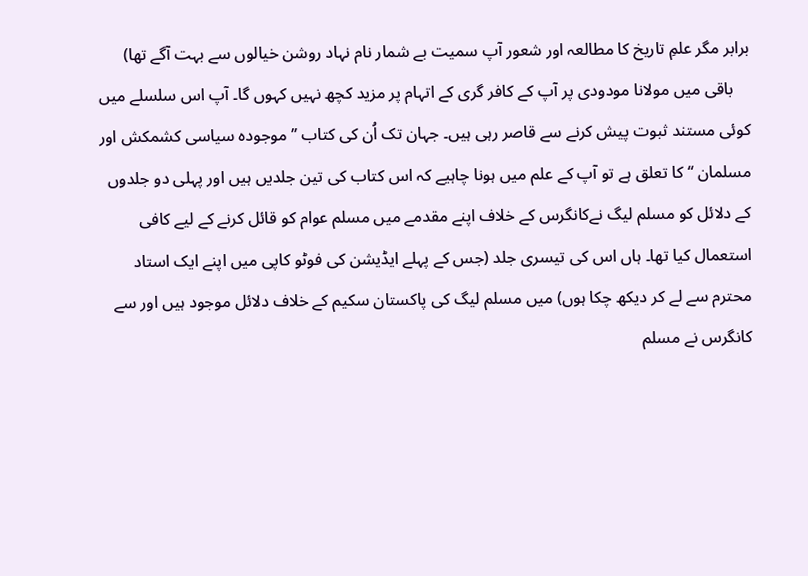برابر مگر علمِ تاریخ کا مطالعہ اور شعور آپ سمیت بے شمار نام نہاد روشن خیالوں سے بہت آگے تھا)
    باقی میں مولانا مودودی پر آپ کے کافر گری کے اتہام پر مزید کچھ نہیں کہوں گا۔ آپ اس سلسلے میں کوئی مستند ثبوت پیش کرنے سے قاصر رہی ہیں۔ جہان تک اُن کی کتاب ’’موجودہ سیاسی کشمکش اور مسلمان ‘‘ کا تعلق ہے تو آپ کے علم میں ہونا چاہیے کہ اس کتاب کی تین جلدیں ہیں اور پہلی دو جلدوں کے دلائل کو مسلم لیگ نےکانگرس کے خلاف اپنے مقدمے میں مسلم عوام کو قائل کرنے کے لیے کافی استعمال کیا تھا۔ ہاں اس کی تیسری جلد (جس کے پہلے ایڈیشن کی فوٹو کاپی میں اپنے ایک استاد محترم سے لے کر دیکھ چکا ہوں) میں مسلم لیگ کی پاکستان سکیم کے خلاف دلائل موجود ہیں اور سے کانگرس نے مسلم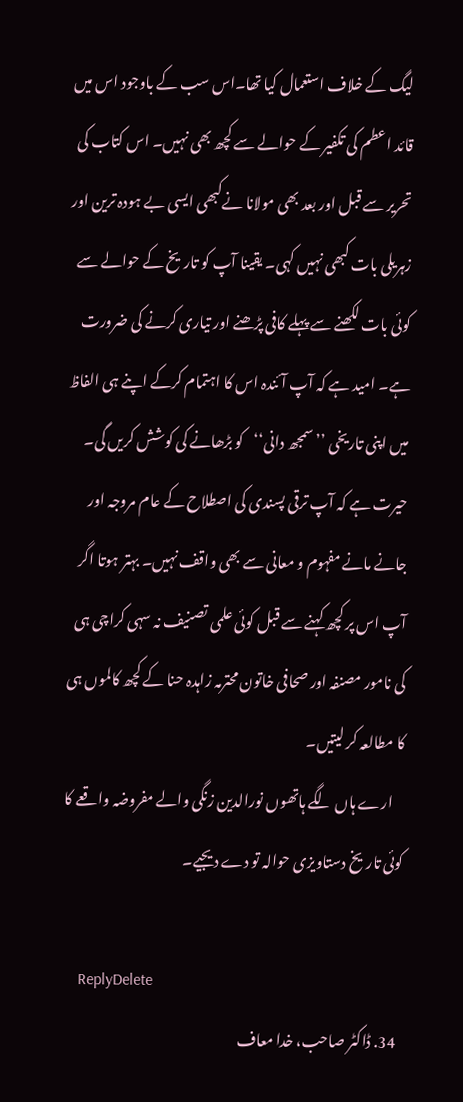لیگ کے خلاف استعمال کیا تھا۔اس سب کے باوجود اس میں قائد اعطم کی تکفیر کے حوالے سے کچھ بھی نہیں۔ اس کتاب کی تحریر سے قبل اور بعد بھی مولانا نےکبھی ایسی بے ہودہ ترین اور زہریلی بات کبھی نہیں کہی۔ یقینا آپ کو تاریخ کے حوالے سے کوئی بات لکھنے سے پہلے کافی پڑھنے اور تیاری کرنے کی ضرورت ہے۔ امید ہے کہ آپ آئندہ اس کا اہتمام کرکے اپنے ہی الفاظ میں اپنی تاریخی ’’سمجھ دانی‘‘کو بڑھانے کی کوشش کریں گی۔ حیرت ہے کہ آپ ترقی پسندی کی اصطلاح کے عام مروجہ اور جانے مانے مفہوم و معانی سے بھی واقف نہیں۔ بہتر ہوتا اگر آپ اس پر کچھ کہنے سے قبل کوئی علمی تصنیف نہ سہی کراچی ہی کی نامور مصنفہ اور صحافی خاتون محترمہ زاہدہ حنا کے کچھ کالموں ہی کا مطالعہ کر لیتیں۔
    ارے ہاں لگے ہاتھوں نورالدین زنگی والے مفروضہ واقعے کا کوئی تاریخ دستاویزی حوالہ تو دے دیجیے۔

    ReplyDelete
  34. ڈاکٹر صاحب، خدا معاف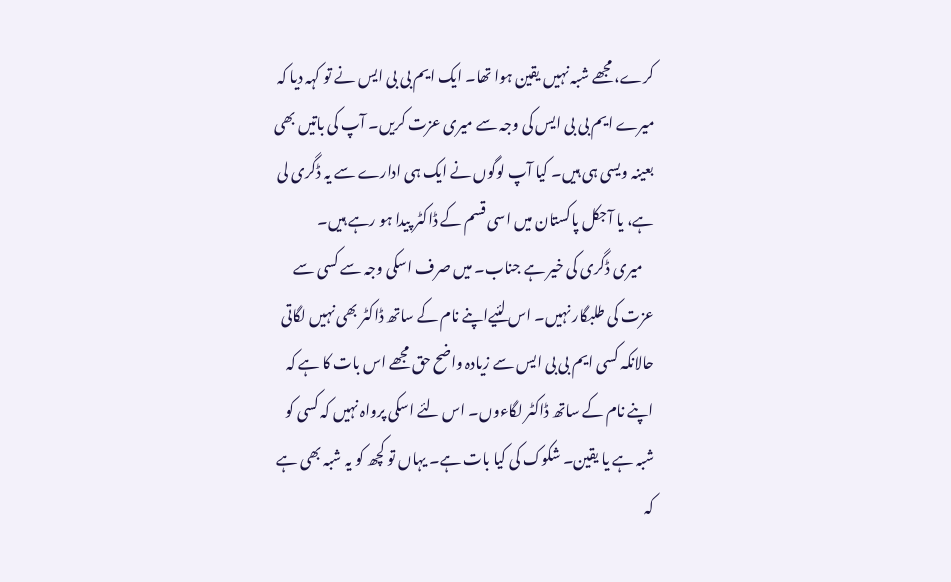کرے، مجھے شبہ نہیں یقین ہوا تھا۔ ایک ایم بی بی ایس نے تو کہہ دیا کہ میرے ایم بی بی ایس کی وجہ سے میری عزت کریں۔ آپ کی باتیں بھی بعینہ ویسی ہی ہیں۔ کیا آپ لوگوں نے ایک ہی ادارے سے یہ ڈگری لی ہے، یا آجکل پاکستان میں اسی قسم کے ڈاکٹر پیدا ہو رہے ہیں۔
    میری ڈگری کی خیر ہے جناب۔ میں صرف اسکی وجہ سے کسی سے عزت کی طلبگار نہیں۔ اس لئیےاپنے نام کے ساتھ ڈاکٹر بھی نہیں لگاتی حالانکہ کسی ایم بی بی ایس سے زیادہ واضح حق مجھے اس بات کا ہے کہ اپنے نام کے ساتھ ڈاکٹر لگاءوں۔ اس لئے اسکی پرواہ نہیں کہ کسی کو شبہ ہے یا یقین۔ شکوک کی کیا بات ہے۔ یہاں تو کچھ کو یہ شبہ بھی ہے کہ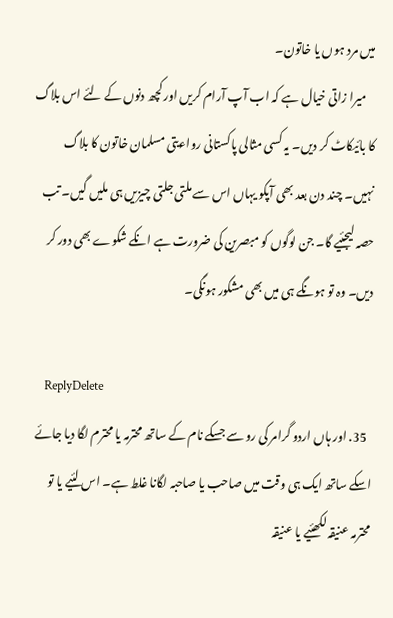میں مرد ہوں یا خاتون۔
    میرا زاتی خیال ہے کہ اب آپ آرام کریں اور کچھ دنوں کے لئے اس بلاگ کا بائیکاٹ کر دیں۔ یہ کسی مثالی پاکستانی رواءیتی مسلمان خاتون کا بلاگ نہیں۔ چند دن بعد بھی آپکو یہاں اس سے ملتی جلتی چیزیں ہی ملیں گیں۔ تب حصہ لیجئیے گا۔ جن لوگوں کو مبصرین کی ضرورت ہے انکے شکوے بھی دور کر دیں۔ وہ تو ہونگے ہی میں بھی مشکور ہونگی۔

    ReplyDelete
  35. اور ہاں اردو گرامر کی رو سے جسکے نام کے ساتھ محترمہ یا محترم لگا دیا جائے اسکے ساتھ ایک ہی وقت میں صاحب یا صاحبہ لگانا غلط ہے۔ اس لئیے یا تو محترمہ عنیقہ لکھئیے یا عنیقہ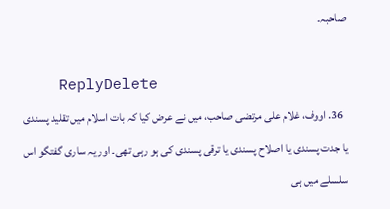صاحبہ۔

    ReplyDelete
  36. اووف، غلام علی مرتضی صاحب، میں نے عرض کیا کہ بات اسلام میں تقلید پسندی یا جدت پسندی یا اصلاح پسندی یا ترقی پسندی کی ہو رہی تھی۔ اور یہ ساری گفتگو اس سلسلے میں ہی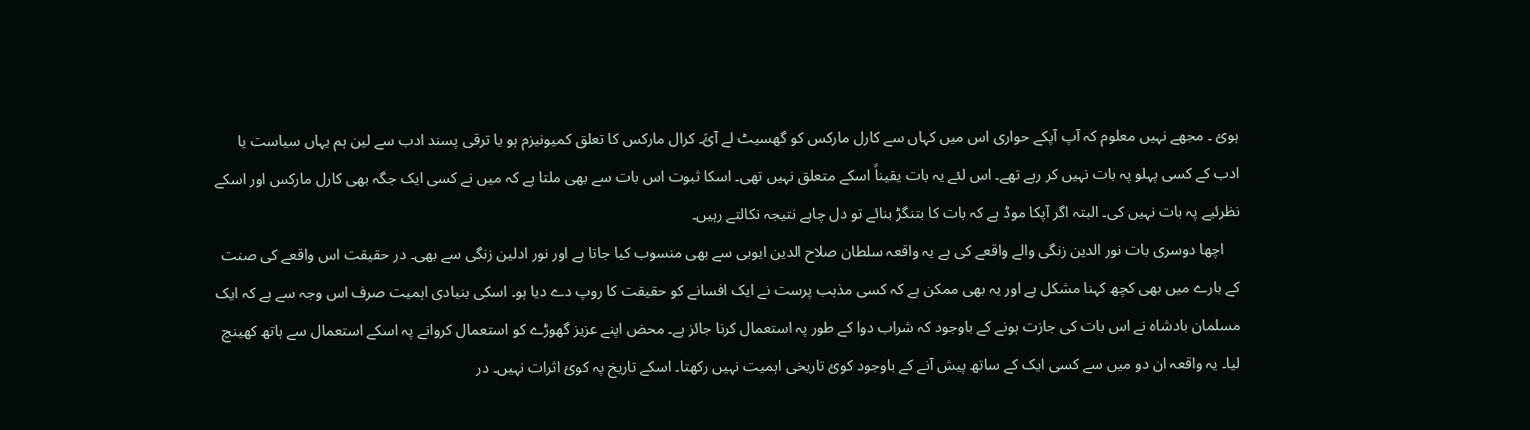ہوئ ۔ مجھے نہیں معلوم کہ آپ آپکے حواری اس میں کہاں سے کارل مارکس کو گھسیٹ لے آئَ۔ کرال مارکس کا تعلق کمیونیزم ہو یا ترقی پسند ادب سے لین ہم یہاں سیاست یا ادب کے کسی پہلو پہ بات نہیں کر رہے تھے۔ اس لئے یہ بات یقیناً اسکے متعلق نہیں تھی۔ اسکا ثبوت اس بات سے بھی ملتا ہے کہ میں نے کسی ایک جگہ بھی کارل مارکس اور اسکے نظرئیے پہ بات نہیں کی۔ البتہ اگر آپکا موڈ ہے کہ بات کا بتنگڑ بنائے تو دل چاہے نتیجہ نکالتے رہیں۔
    اچھا دوسری بات نور الدین زنگی والے واقعے کی ہے یہ واقعہ سلطان صلاح الدین ایوبی سے بھی منسوب کیا جاتا ہے اور نور ادلین زنگی سے بھی۔ در حقیقت اس واقعے کی صنت کے بارے میں بھی کچھ کہنا مشکل ہے اور یہ بھی ممکن ہے کہ کسی مذہب پرست نے ایک افسانے کو حقیقت کا روپ دے دیا ہو۔ اسکی بنیادی اہمیت صرف اس وجہ سے ہے کہ ایک مسلمان بادشاہ نے اس بات کی جازت ہونے کے باوجود کہ شراب دوا کے طور پہ استعمال کرنا جائز ہے۔ محض اپنے عزیز گھوڑے کو استعمال کروانے پہ اسکے استعمال سے ہاتھ کھینچ لیا۔ یہ واقعہ ان دو میں سے کسی ایک کے ساتھ پیش آنے کے باوجود کوئ تاریخی اہمیت نہیں رکھتا۔ اسکے تاریخ پہ کوئ اثرات نہیں۔ در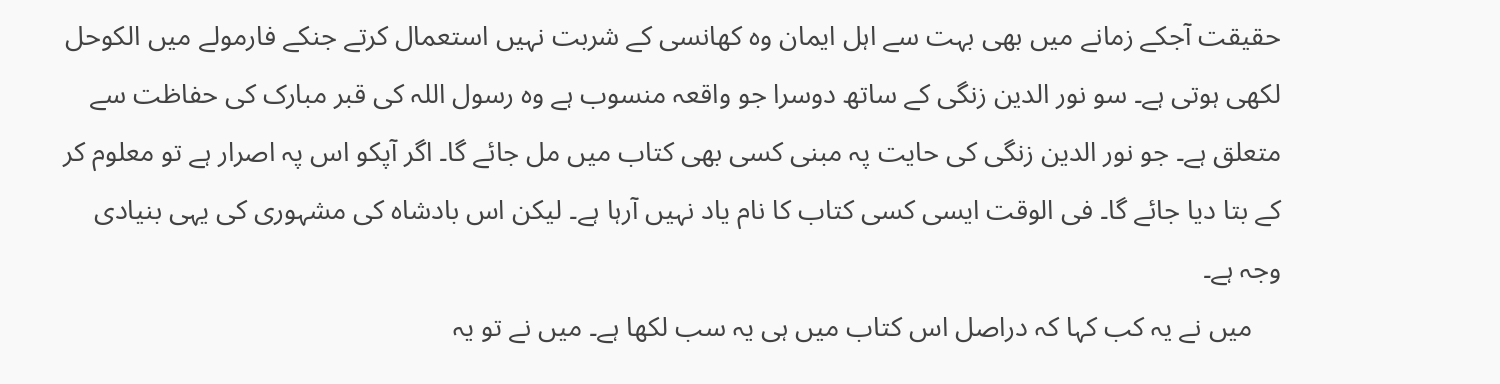حقیقت آجکے زمانے میں بھی بہت سے اہل ایمان وہ کھانسی کے شربت نہیں استعمال کرتے جنکے فارمولے میں الکوحل لکھی ہوتی ہے۔ سو نور الدین زنگی کے ساتھ دوسرا جو واقعہ منسوب ہے وہ رسول اللہ کی قبر مبارک کی حفاظت سے متعلق ہے۔ جو نور الدین زنگی کی حایت پہ مبنی کسی بھی کتاب میں مل جائے گا۔ اگر آپکو اس پہ اصرار ہے تو معلوم کر کے بتا دیا جائے گا۔ فی الوقت ایسی کسی کتاب کا نام یاد نہیں آرہا ہے۔ لیکن اس بادشاہ کی مشہوری کی یہی بنیادی وجہ ہے۔
    میں نے یہ کب کہا کہ دراصل اس کتاب میں ہی یہ سب لکھا ہے۔ میں نے تو یہ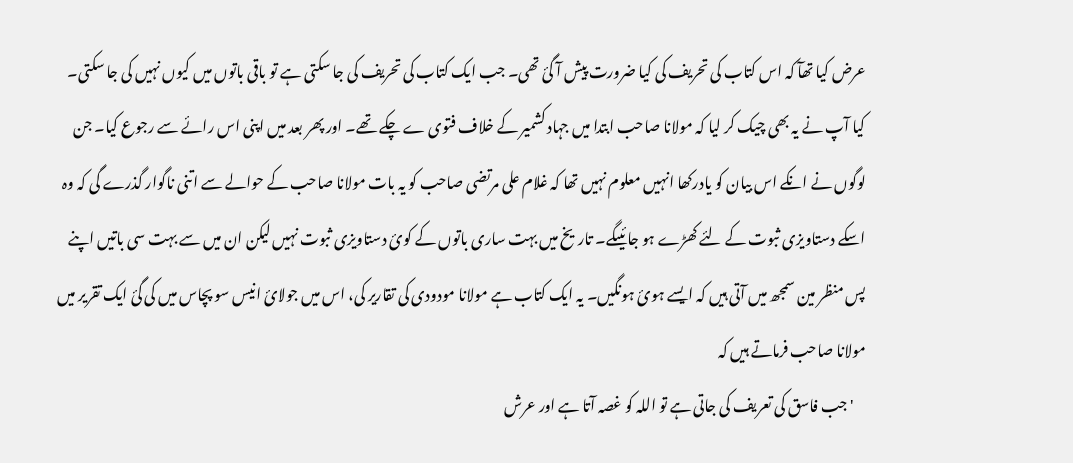عرض کیا تھآ کہ اس کتاب کی تحریف کی کیا ضرورت پیش آ گئ تھی۔ جب ایک کتاب کی تحریف کی جا سکتی ہے تو باقی باتوں میں کیوں نہیں کی جا سکتی۔ کیا آپ نے یہ بھی چیک کر لیا کہ مولانا صاحب ابتدا میں جہاد کشمیر کے خلاف فتوی ے چکے تھے۔ اور پھر بعد میں اپنی اس رائے سے رجوع کیا۔ جن لوگوں نے انکے اس بیان کو یادرکھا انہیں معلوم نہیں تھا کہ غلام علی مرتضی صاحب کو یہ بات مولانا صاحب کے حوالے سے اتنی ناگوار گذرے گی کہ وہ اسکے دستاویزی ثبوت کے لئے کھڑے ہو جائیںگے۔ تاریخ میں بہت ساری باتوں کے کوئ دستاویزی ثبوت نہیں لیکن ان میں سے بہت سی باتیں اپنے پس منظر مین سمجھ میں آتی ہیں کہ ایسے ہوئ ہونگیں۔ یہ ایک کتاب ہے مولانا مودودی کی تقاریر کی، اس میں جولائ انیس سو پچاس میں کی گئ ایک تقریر میں مولانا صاحب فرماتے ہیں کہ
    'جب فاسق کی تعریف کی جاتی ہے تو اللہ کو غصہ آتا ہے اور عرش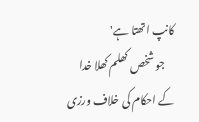کانپ اتھتا ہے'
    جو شخص کھلم کھلا خدا کے احکام کی خلاف ورزی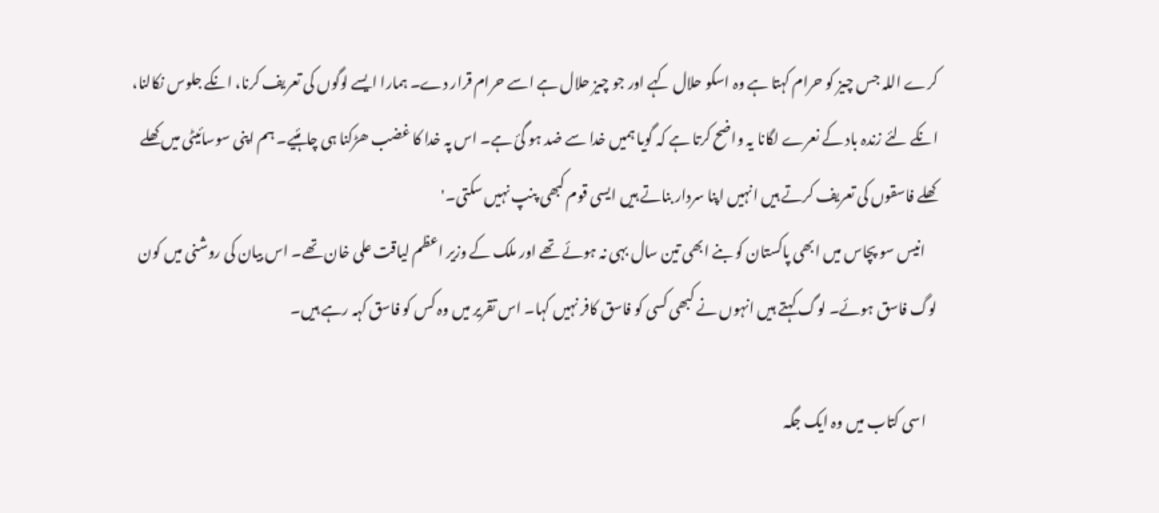کرے اللہ جس چیز کو حرام کہتا ہے وہ اسکو حلال کہے اور جو چیز حلال ہے اسے حرام قرار دے۔ ہمارا ایسے لوگوں کی تعریف کرنا، انکے جلوس نکالنا، انکے لئے زندہ باد کے نعرے لگانا یہ واضح کرتا ہے کہ گویا ہمیں خدا سے ضد ہو گئ ہے۔ اس پہ خدا کا غضب ھڑکنا ہی چاہئیے۔ ہم اپنی سوسائیٹی میں کھلے کھلے فاسقوں کی تعریف کرتے ہیں انہیں اپنا سردار بناتے ہیں ایسی قوم کبھی پنپ نہیں سکتی۔'
    انیس سو پچاس میں ابھی پاکستان کو بنے ابھی تین سال بہی نہ ہوئے تھے اور ملک کے وزیر اعظم لیاقت علی خان تھے۔ اس بیان کی روشنی میں کون لوگ فاسق ہوئے۔ لوگ کہتے ہیں انہوں نے کبھی کسی کو فاسق کافر نہیں کہا۔ اس تقریر میں وہ کس کو فاسق کہہ رہے ہیں۔

    اسی کتاب میں وہ ایک جگہ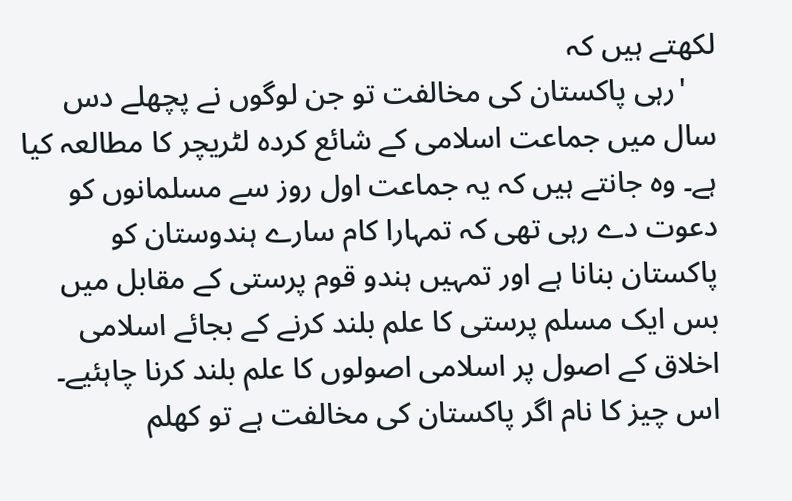لکھتے ہیں کہ
    'رہی پاکستان کی مخالفت تو جن لوگوں نے پچھلے دس سال میں جماعت اسلامی کے شائع کردہ لٹریچر کا مطالعہ کیا ہے۔ وہ جانتے ہیں کہ یہ جماعت اول روز سے مسلمانوں کو دعوت دے رہی تھی کہ تمہارا کام سارے ہندوستان کو پاکستان بنانا ہے اور تمہیں ہندو قوم پرستی کے مقابل میں بس ایک مسلم پرستی کا علم بلند کرنے کے بجائے اسلامی اخلاق کے اصول پر اسلامی اصولوں کا علم بلند کرنا چاہئیے۔ اس چیز کا نام اگر پاکستان کی مخالفت ہے تو کھلم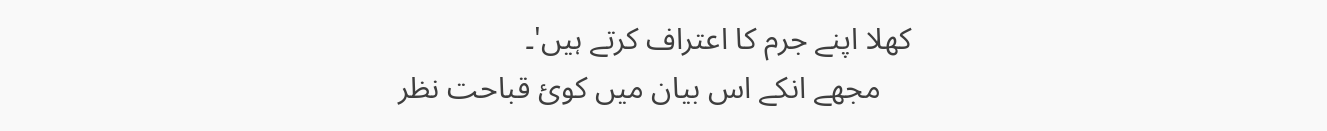کھلا اپنے جرم کا اعتراف کرتے ہیں'۔
    مجھے انکے اس بیان میں کوئ قباحت نظر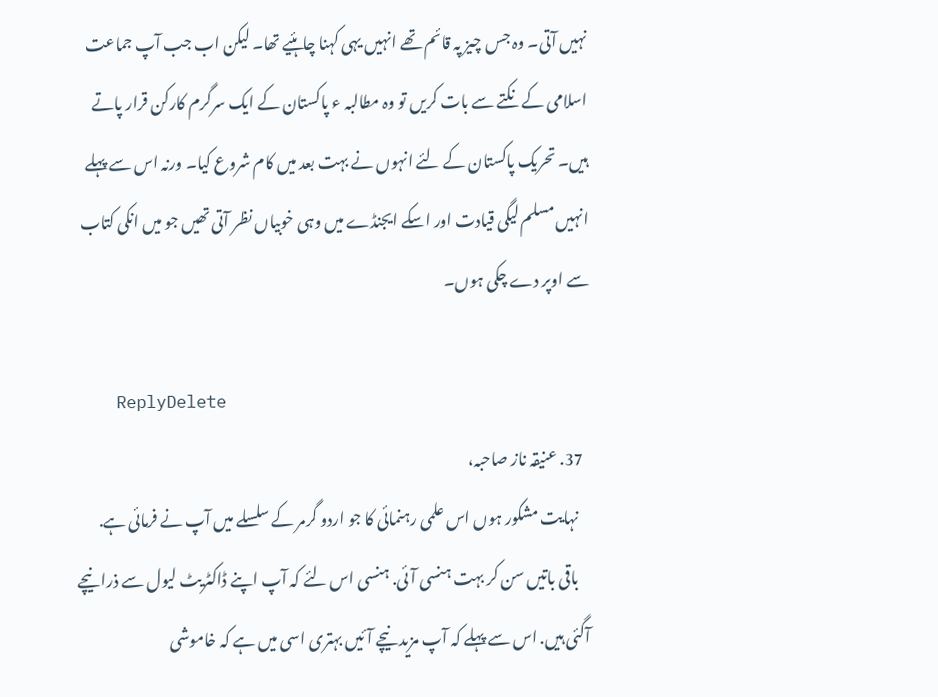نہیں آتی۔ وہ جس چیز پہ قائم تھے انہیں یہی کہنا چاہئیے تھا۔ لیکن اب جب آپ جماعت اسلامی کے نکتے سے بات کریں تو وہ مطالبہ ء پاکستان کے ایک سرگرم کارکن قرار پاتے ہیں۔ تحریک پاکستان کے لئے انہوں نے بہت بعد میں کام شروع کیا۔ ورنہ اس سے پہلے انہیں مسلم لیگی قیادت اور اسکے ایجنڈے میں وہی خوبیاں نظر آتی تھیں جو میں انکی کتاب سے اوپر دے چکی ہوں۔

    ReplyDelete
  37. عنیقہ ناز صاحبہ،
    نہایت مشکور ہوں اس علمی رہنمائی کا جو اردو گرمر کے سلسلے میں آپ نے فرمائی ہے.
    باقی باتیں سن کر بہت ہنسی آئی. ہنسی اس لئے کہ آپ اپنے ڈاکٹریٹ لیول سے ذرا نیچے آگئی ہیں. اس سے پہلے کہ آپ مزید نیچے آئیں بہتری اسی میں ہے کہ خاموشی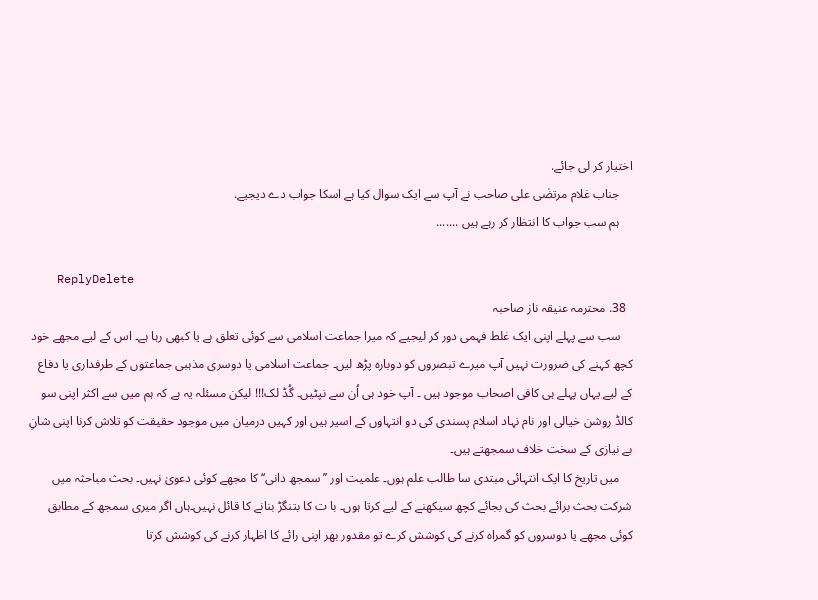اختیار کر لی جائے.
    جناب غلام مرتضٰی علی صاحب نے آپ سے ایک سوال کیا ہے اسکا جواب دے دیجیے.
    ہم سب جواب کا انتظار کر رہے ہیں .......

    ReplyDelete
  38. محترمہ عنیقہ ناز صاحبہ
    سب سے پہلے اپنی ایک غلط فہمی دور کر لیجیے کہ میرا جماعت اسلامی سے کوئی تعلق ہے یا کبھی رہا ہے۔ اس کے لیے مجھے خود کچھ کہنے کی ضرورت نہیں آپ میرے تبصروں کو دوبارہ پڑھ لیں۔ جماعت اسلامی یا دوسری مذہبی جماعتوں کے طرفداری یا دفاع کے لیے یہاں پہلے ہی کافی اصحاب موجود ہیں ۔ آپ خود ہی اُن سے نپٹیں۔ گُڈ لک!!! لیکن مسئلہ یہ ہے کہ ہم میں سے اکثر اپنی سو کالڈ روشن خیالی اور نام نہاد اسلام پسندی کی دو انتہاوں کے اسیر ہیں اور کہیں درمیان میں موجود حقیقت کو تلاش کرنا اپنی شانِ بے نیازی کے سخت خلاف سمجھتے ہیں۔
    میں تاریخ کا ایک انتہائی مبتدی سا طالب علم ہوں۔ علمیت اور ’’سمجھ دانی‘‘ کا مجھے کوئی دعویٰ نہیں۔ بحث مباحثہ میں شرکت بحث برائے بحث کی بجائے کچھ سیکھنے کے لیے کرتا ہوں۔ با ت کا بتنگڑ بنانے کا قائل نہیں۔ہاں اگر میری سمجھ کے مطابق کوئی مجھے یا دوسروں کو گمراہ کرنے کی کوشش کرے تو مقدور بھر اپنی رائے کا اظہار کرنے کی کوشش کرتا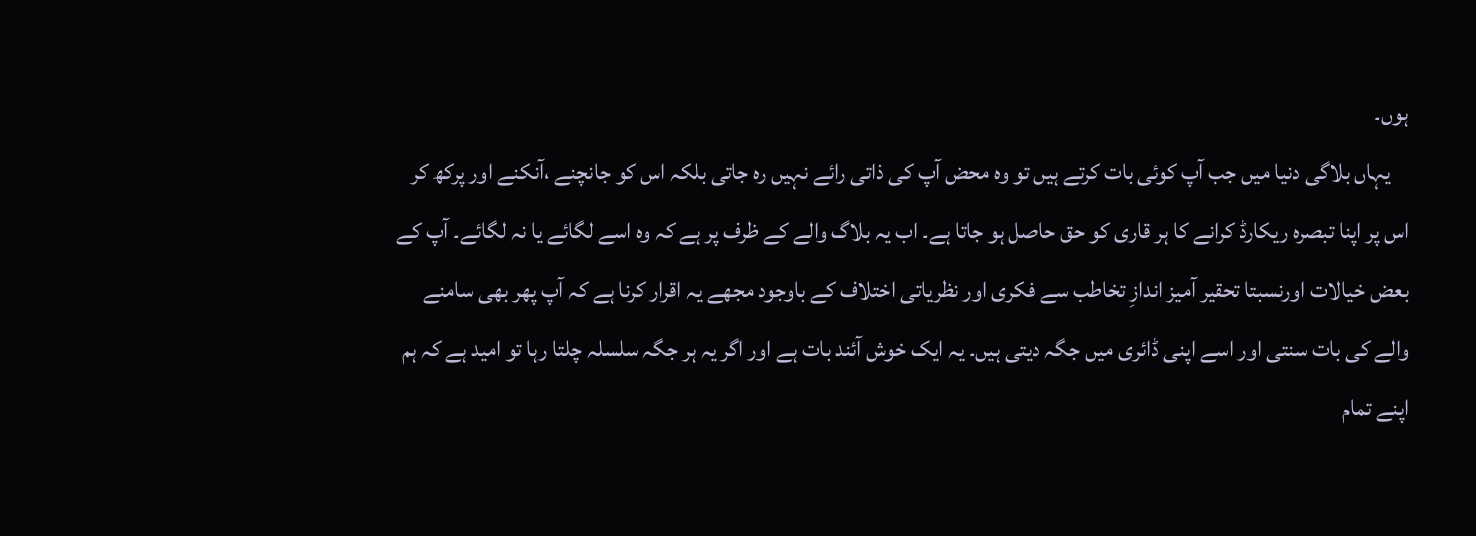ہوں۔
    یہاں بلاگی دنیا میں جب آپ کوئی بات کرتے ہیں تو وہ محض آپ کی ذاتی رائے نہیں رہ جاتی بلکہ اس کو جانچنے ،آنکنے اور پرکھ کر اس پر اپنا تبصرہ ریکارڈ کرانے کا ہر قاری کو حق حاصل ہو جاتا ہے۔ اب یہ بلاگ والے کے ظرف پر ہے کہ وہ اسے لگائے یا نہ لگائے۔ آپ کے بعض خیالات اورنسبتا تحقیر آمیز اندازِ تخاطب سے فکری اور نظریاتی اختلاف کے باوجود مجھے یہ اقرار کرنا ہے کہ آپ پھر بھی سامنے والے کی بات سنتی اور اسے اپنی ڈائری میں جگہ دیتی ہیں۔ یہ ایک خوش آئند بات ہے اور اگر یہ ہر جگہ سلسلہ چلتا رہا تو امید ہے کہ ہم اپنے تمام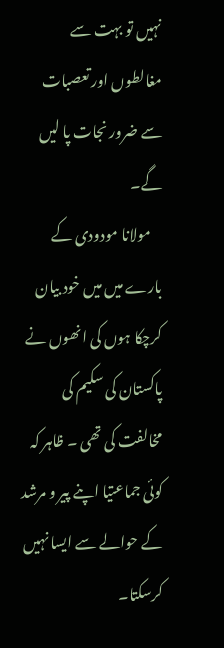نہیں تو بہت سے مغالطوں اور تعصبات سے ضرور نجات پا لیں گے۔
    مولانا مودودی کے بارے میں میں خود بیان کرچکا ہوں کی انھوں نے پاکستان کی سکیم کی مخالفت کی تھی ۔ ظاہر کہ کوئی جماعتیا اپنے پیر و مرشد کے حوالے سے ایسا نہیں کرسکتا۔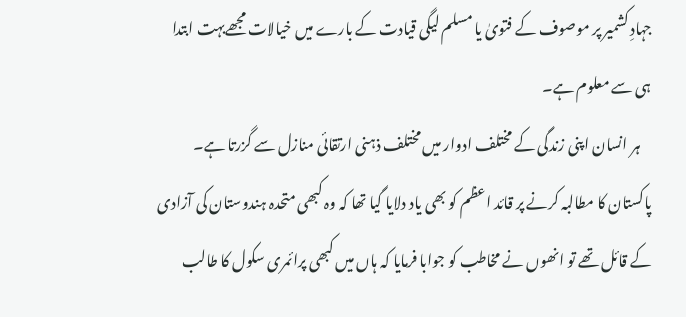جہادِ کشمیر پر موصوف کے فتویٰ یا مسلم لیگی قیادت کے بارے میں خیالات مجھےبہت ابتدا ہی سے معلوم ہے۔
    ہر انسان اپنی زندگی کے مختلف ادوار میں مختلف ذہنی ارتقائی منازل سے گزرتا ہے۔ پاکستان کا مطالبہ کرنے پر قائد اعظم کو بھی یاد دلایا گیا تھا کہ وہ کبھی متحدہ ہندوستان کی آزادی کے قائل تھے تو انھوں نے مخاطب کو جوابا فرمایا کہ ہاں میں کبھی پرائمری سکول کا طالب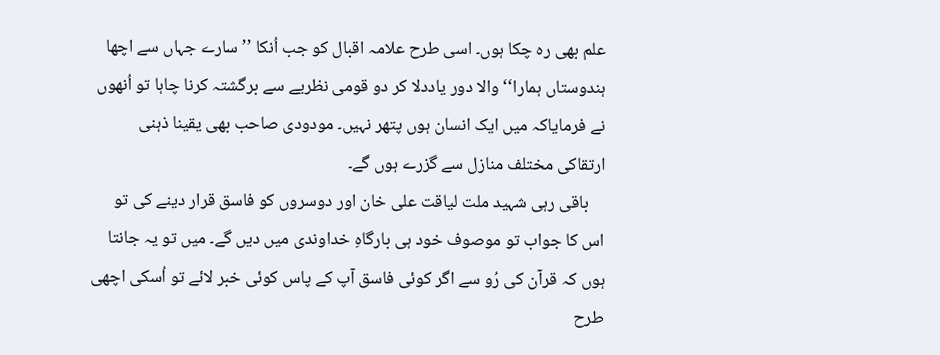علم بھی رہ چکا ہوں۔ اسی طرح علامہ اقبال کو جب اُنکا ’’سارے جہاں سے اچھا ہندوستاں ہمارا‘‘ والا دور یاددلا کر دو قومی نظریے سے برگشتہ کرنا چاہا تو اُنھوں نے فرمایاکہ میں ایک انسان ہوں پتھر نہیں۔ مودودی صاحب بھی یقینا ذہنی ارتقاکی مختلف منازل سے گزرے ہوں گے۔
    باقی رہی شہید ملت لیاقت علی خان اور دوسروں کو فاسق قرار دینے کی تو اس کا جواب تو موصوف خود ہی بارگاہِ خداوندی میں دیں گے۔ میں تو یہ جانتا ہوں کہ قرآن کی رُو سے اگر کوئی فاسق آپ کے پاس کوئی خبر لائے تو اُسکی اچھی طرح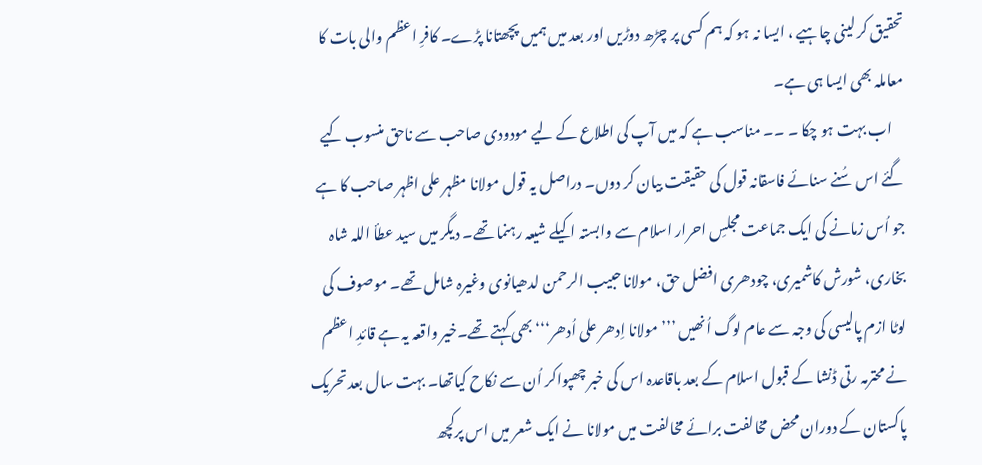تحقیق کر لینی چاہیے ، ایسا نہ ہو کہ ہم کسی پر چڑھ دوڑیں اور بعد میں ہمیں پچھتانا پڑے۔ کافرِ اعظم والی بات کا معاملہ بھی ایسا ہی ہے۔
    اب بہت ہو چکا ۔ ۔۔ مناسب ہے کہ میں آپ کی اطلاع کے لیے مودودی صاحب سے ناحق منسوب کیے گئے اس سُنے سنائے فاسقانہ قول کی حقیقت بیان کر دوں۔ دراصل یہ قول مولانا مظہر علی اظہر صاحب کا ہے جو اُس زمانے کی ایک جماعت مجلسِ احرار اسلام سے وابستہ اکیلے شیعہ رہنما تھے۔ دیگر میں سید عطأ اللہ شاہ بخاری، شورش کاشمیری، چودھری افضل حق، مولانا حبیب الرحمن لدھیانوی وغیرہ شامل تھے۔ موصوف کی لوٹا ازم پالیسی کی وجہ سے عام لوگ اُنھیں ’’’مولانا اِدھر علی اُدھر‘‘‘ بھی کہتے تھے۔خیر واقعہ یہ ہے قائدِ اعظم نے محترمہ رتی ڈنشا کے قبول اسلام کے بعد باقاعدہ اس کی خبر چھپواکر اُن سے نکاح کیاتھا۔ بہت سال بعد تحریک پاکستان کے دوران محض مخالفت برائے مخالفت میں مولانا نے ایک شعر میں اس پرکچھ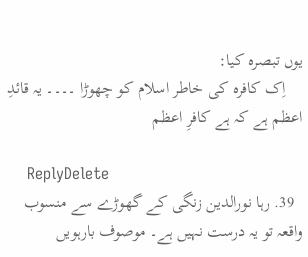یوں تبصرہ کیا:
    اِک کافرہ کی خاطر اسلام کو چھوڑا ۔۔۔۔ یہ قائدِ اعظم ہے کہ ہے کافرِ اعظم

    ReplyDelete
  39. رہا نورالدین زنگی کے گھوڑے سے منسوب واقعہ تو یہ درست نہیں ہے۔ موصوف بارہویں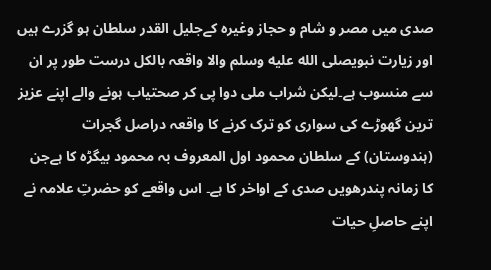صدی میں مصر و شام و حجاز وغیرہ کےجلیل القدر سلطان ہو گزرے ہیں اور زیارت نبویصلى الله عليه وسلم والا واقعہ بالکل درست طور پر ان سے منسوب ہے۔لیکن شراب ملی دوا پی کر صحتیاب ہونے والے اپنے عزیز ترین گھوڑے کی سواری کو ترک کرنے کا واقعہ دراصل گجرات (ہندوستان) کے سلطان محمود اول المعروف بہ محمود بیگڑہ کا ہےجن کا زمانہ پندرھویں صدی کے اواخر کا ہے۔ اس واقعے کو حضرتِ علامہ نے اپنے حاصلِ حیات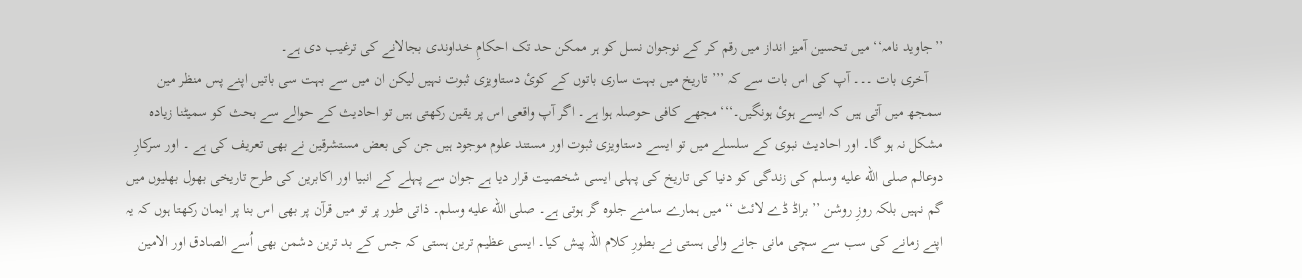’’جاوید نامہ‘‘ میں تحسین آمیز انداز میں رقم کر کے نوجوان نسل کو ہر ممکن حد تک احکامِ خداوندی بجالانے کی ترغیب دی ہے۔
    آخری بات ۔۔۔ آپ کی اس بات سے کہ ’’’ تاریخ میں بہت ساری باتوں کے کوئ دستاویزی ثبوت نہیں لیکن ان میں سے بہت سی باتیں اپنے پس منظر مین سمجھ میں آتی ہیں کہ ایسے ہوئ ہونگیں۔‘‘‘ مجھے کافی حوصلہ ہوا ہے۔ اگر آپ واقعی اس پر یقین رکھتی ہیں تو احادیث کے حوالے سے بحث کو سمیٹنا زیادہ مشکل نہ ہو گا۔ اور احادیث نبوی کے سلسلے میں تو ایسے دستاویزی ثبوت اور مستند علوم موجود ہیں جن کی بعض مستشرقین نے بھی تعریف کی ہے ۔ اور سرکارِ دوعالم صلى الله عليه وسلم کی زندگی کو دنیا کی تاریخ کی پہلی ایسی شخصیت قرار دیا ہے جوان سے پہلے کے انبیا اور اکابرین کی طرح تاریخی بھول بھلیوں میں گم نہیں بلکہ روزِ روشن ’’ براڈ ڈے لائٹ ‘‘ میں ہمارے سامنے جلوہ گر ہوتی ہے۔ صلى الله عليه وسلم۔ ذاتی طور پر تو میں قرآن پر بھی اس بنا پر ایمان رکھتا ہوں کہ یہ اپنے زمانے کی سب سے سچی مانی جانے والی ہستی نے بطورِ کلام اللہ پیش کیا۔ ایسی عظیم ترین ہستی کہ جس کے بد ترین دشمن بھی اُسے الصادق اور الامین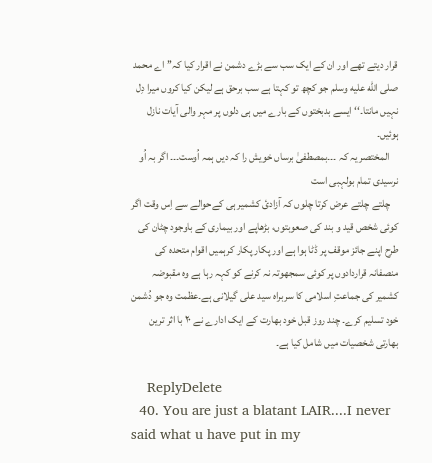قرار دیتے تھے اور ان کے ایک سب سے بڑے دشمن نے اقرار کیا کہ’’ اے محمد صلى الله عليه وسلم جو کچھ تو کہتا ہے سب برحق ہے لیکن کیا کروں میرا دِل نہیں مانتا۔‘‘ ایسے بدبختوں کے بارے میں ہی دلوں پر مہر والی آیات نازل ہوئیں۔
    المختصر یہ کہ ۔۔۔بمصطفیٰ برساں خویش را کہ دیں ہمہ اُوست۔۔۔ اگر بہ اُو نرسیدی تمام بولہبی است
    چلتے چلتے عرض کرتا چلوں کہ آزادیٔ کشمیر ہی کےحوالے سے اِس وقت اگر کوئی شخص قید و بند کی صعوبتوں، بڑھاپے اور بیماری کے باوجود چٹان کی طرح اپنے جائز موقف پر ڈٹا ہوا ہے اور پکار پکار کرہمیں اقوام متحدہ کی منصفانہ قراردادوں پر کوئی سمجھوتہ نہ کرنے کو کہہ رہا ہے وہ مقبوضہ کشمیر کی جماعتِ اسلامی کا سربراہ سید علی گیلانی ہے۔عظمت وہ جو دُشمن خود تسلیم کرے۔ چند روز قبل خود بھارت کے ایک ادارے نے ۲۰ با اثر ترین بھارتی شخصیات میں شامل کیا ہے۔

    ReplyDelete
  40. You are just a blatant LAIR....I never said what u have put in my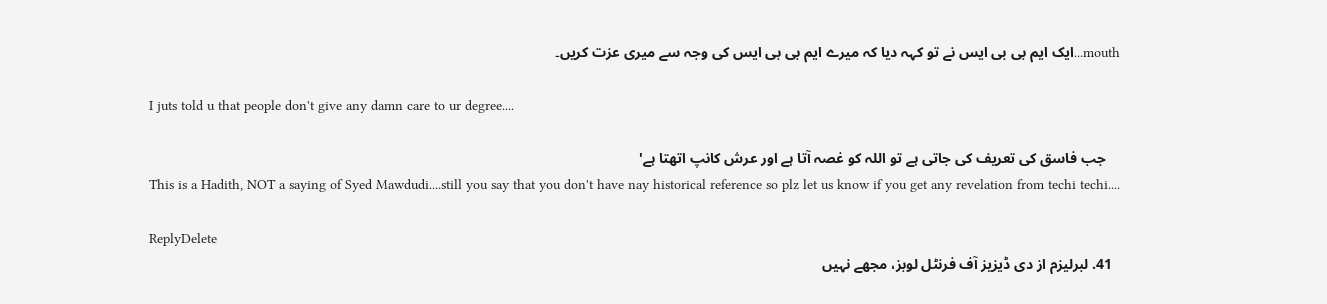mouth...ایک ایم بی بی ایس نے تو کہہ دیا کہ میرے ایم بی بی ایس کی وجہ سے میری عزت کریں۔

    I juts told u that people don't give any damn care to ur degree....

    جب فاسق کی تعریف کی جاتی ہے تو اللہ کو غصہ آتا ہے اور عرش کانپ اتھتا ہے'
    This is a Hadith, NOT a saying of Syed Mawdudi....still you say that you don't have nay historical reference so plz let us know if you get any revelation from techi techi....

    ReplyDelete
  41. لبرلیزم از دی ڈیزیز آف فرنٹل لوبز، مجھے نہیں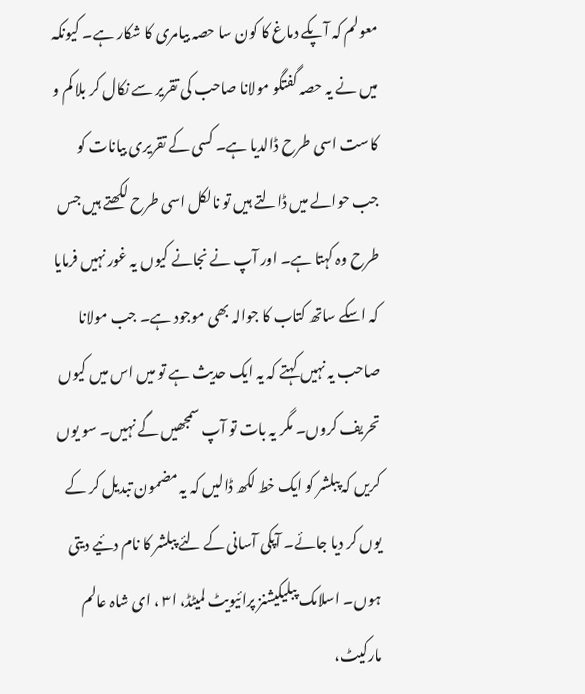معولم کہ آپکے دماغ کا کون سا حصہ بیامری کا شکار ہے۔ کیونکہ میں نے یہ حصہ گفتگو مولانا صاحب کی تقریر سے نکال کر بلا کم و کاست اسی طرح ڈالدیا ہے۔ کسی کے تقریری بیانات کو جب حوالے میں ڈالتے ہیں تو نالکل اسی طرح لکھتے ہیں جس طرح وہ کہتا ہے۔ اور آپ نے نجانے کیوں یہ غور نہیں فرمایا کہ اسکے ساتھ کتاب کا جوالہ بھی موجود ہے۔ جب مولانا صاحب یہ نہیں کہتے کہ یہ ایک حدیث ہے تو میں اس میں کیوں تحریف کروں۔ مگر یہ بات تو آپ سمجھیں گے نہیں۔ سو یوں کریں کہ پبلشر کو ایک خط لکھ ڈالیں کہ یہ مضمون تبدیل کر کے یوں کر دیا جائے۔ آپکی آسانی کے لئے پبلشر کا نام دئیے دیتی ہوں۔ اسلامک پبلیکیشنز پرائیویٹ لمیٹڈ، ا۳ ، ای شاہ عالم مارکیٹ،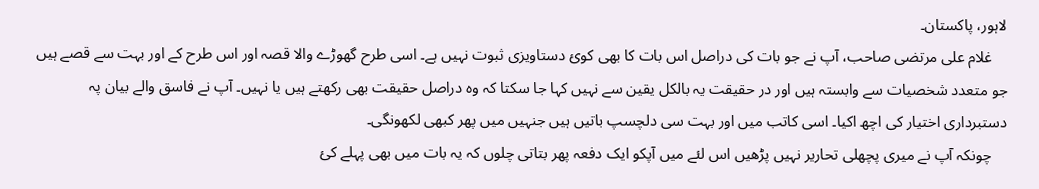لاہور، پاکستان۔
    غلام علی مرتضی صاحب، آپ نے جو بات کی دراصل اس بات کا بھی کوئ دستاویزی ثبوت نہیں ہے۔ اسی طرح گھوڑے والا قصہ اور اس طرح کے اور بہت سے قصے ہیں جو متعدد شخصیات سے وابستہ ہیں اور در حقیقت یہ بالکل یقین سے نہیں کہا جا سکتا کہ وہ دراصل حقیقت بھی رکھتے ہیں یا نہیں۔ آپ نے فاسق والے بیان پہ دستبرداری اختیار کی اچھ اکیا۔ اسی کاتب میں اور بہت سی دلچسپ باتیں ہیں جنہیں میں پھر کبھی لکھونگی۔
    چونکہ آپ نے میری پچھلی تحاریر نہیں پڑھیں اس لئے میں آپکو ایک دفعہ پھر بتاتی چلوں کہ یہ بات میں بھی پہلے کئ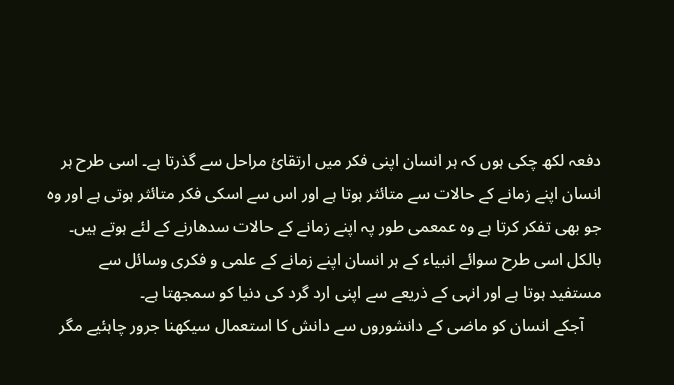دفعہ لکھ چکی ہوں کہ ہر انسان اپنی فکر میں ارتقائ مراحل سے گذرتا ہے۔ اسی طرح ہر انسان اپنے زمانے کے حالات سے متائثر ہوتا ہے اور اس سے اسکی فکر متائثر ہوتی ہے اور وہ جو بھی تفکر کرتا ہے وہ عمعمی طور پہ اپنے زمانے کے حالات سدھارنے کے لئے ہوتے ہیں۔ بالکل اسی طرح سوائے انبیاء کے ہر انسان اپنے زمانے کے علمی و فکری وسائل سے مستفید ہوتا ہے اور انہی کے ذریعے سے اپنی ارد گرد کی دنیا کو سمجھتا ہے۔
    آجکے انسان کو ماضی کے دانشوروں سے دانش کا استعمال سیکھنا جرور چاہئیے مگر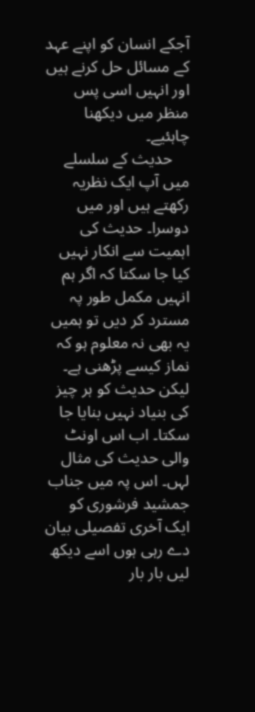آجکے انسان کو اپنے عہد کے مسائل حل کرنے ہیں اور انہیں اسی پس منظر میں دیکھنا چاہئیے۔
    حدیث کے سلسلے میں آپ ایک نظریہ رکھتے ہیں اور میں دوسرا۔ حدیث کی اہمیت سے انکار نہیں کیا جا سکتا کہ اگر ہم انہیں مکمل طور پہ مسترد کر دیں تو ہمیں یہ بھی نہ معلوم ہو کہ نماز کیسے پڑھنی ہے۔ لیکن حدیث کو ہر چیز کی بنیاد نہیں بنایا جا سکتا۔ اب اس اونٹ والی حدیث کی مثال لہں۔ اس پہ میں جناب جمشید فرشوری کو ایک آخری تفصیلی بیان دے رہی ہوں اسے دیکھ لیں بار بار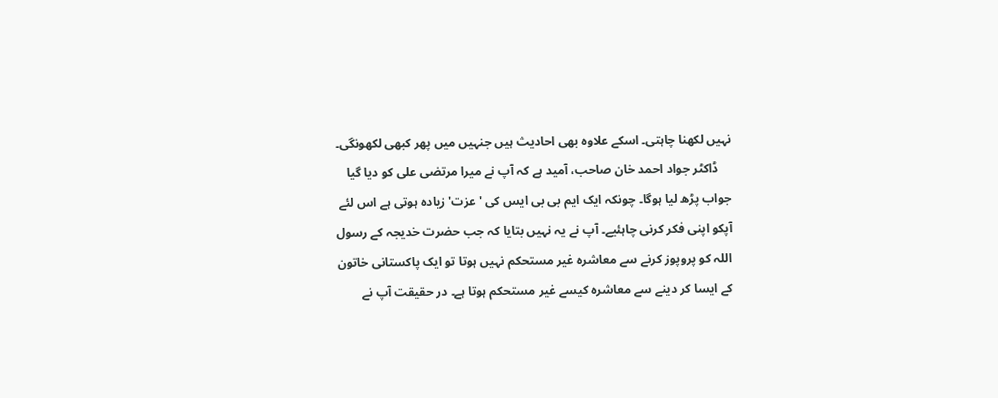نہیں لکھنا چاہتی۔ اسکے علاوہ بھی احادیث ہیں جنہیں میں پھر کبھی لکھونگی۔
    ڈاکٹر جواد احمد خان صاحب، آمید ہے کہ آپ نے میرا مرتضی علی کو دیا گیا جواب پڑھ لیا ہوگا۔ چونکہ ایک ایم بی بی ایس کی 'عزت' زیادہ ہوتی ہے اس لئے آپکو اپنی فکر کرنی چاہئیے۔ آپ نے یہ نہیں بتایا کہ جب حضرت خدیجہ کے رسول اللہ کو پروپوز کرنے سے معاشرہ غیر مستحکم نہیں ہوتا تو ایک پاکستانی خاتون کے ایسا کر دینے سے معاشرہ کیسے غیر مستحکم ہوتا ہے۔ در حقیقت آپ نے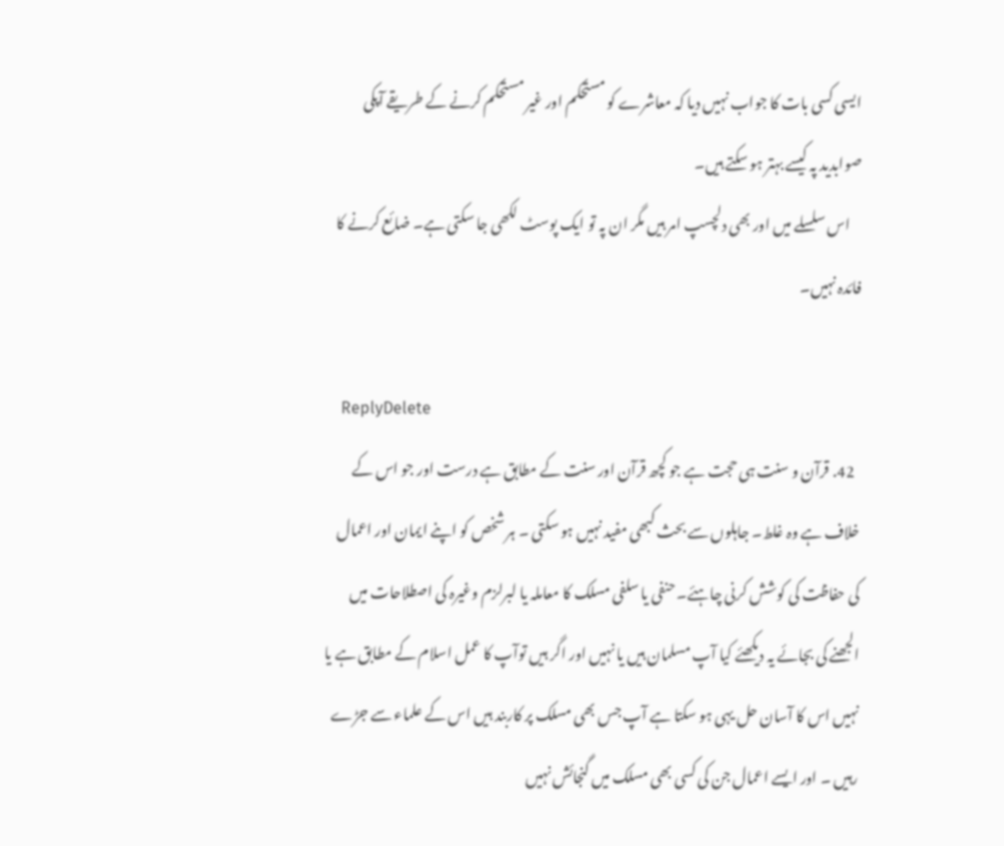ایسی کسی بات کا جواب نہیں دیا کہ معاشرے کو مستحکم اور غیر مستحکم کرنے کے طریقے آپکی صوابدید پہ کیسے بہتر ہو سکتے ہیں۔
    اس سلسلے میں اور بھی دلچسپ امر ہیں مگر ان پہ تو ایک پوسٹ لکھی جا سکتی ہے۔ ضائع کرنے کا فائدہ نہیں۔

    ReplyDelete
  42. قرآن و سنت ہی حجت ہے جو کچھ قرآن اور سنت کے مطابق ہے درست اور جو اس کے خلاف ہے وہ غلط۔ جاہلوں سے بحث کبھی مفید نہیں ہو سکتی ۔ ہر شخص کو اپنے ایمان اور اعمال کی حفاظت کی کوشش کرنی چاہئے۔ حنفی یا سلفی مسلک کا معاملہ یا لبرلزم وغیرہ کی اصطلاحات میں الجھنے کی بجائے یہ دیکھئے کیا آپ مسلمان ہیں یا نہیں اور اگر ہیں توآپ کا عمل اسلام کے مطابق ہے یا نہیں اس کا آسان حل یہی ہو سکتا ہے آپ جس بھی مسلک پر کاربند ہیں اس کے علماء سے جڑے رہیں ۔ اور ایسے اعمال جن کی کسی بھی مسلک میں گنجائش نہیں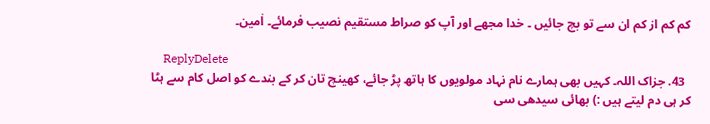کم کم از کم ان سے تو بچ جائیں ۔ خدا مجھے اور آپ کو صراط مستقیم نصیب فرمائے۔ اٰمین۔

    ReplyDelete
  43. جزاک اللہ۔ کہیں بھی ہمارے نام نہاد مولویوں کا ہاتھ پڑ جائے، کھینچ تان کر کے بندے کو اصل کام سے ہٹا کر ہی دم لیتے ہیں :) بھائی سیدھی سی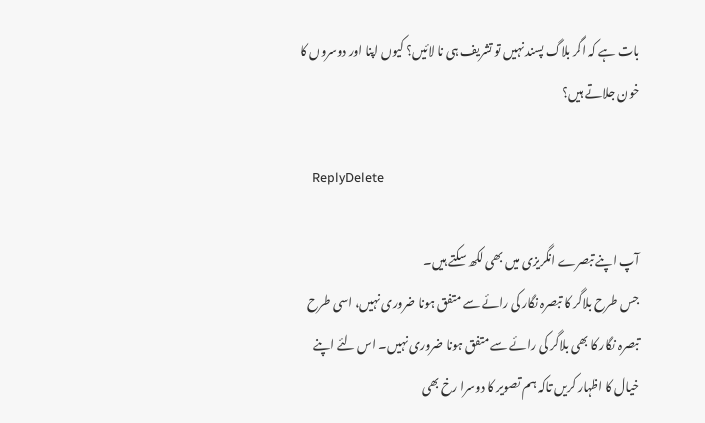بات ہے کہ اگر بلاگ پسند نہیں تو تشریف ہی نا لائیں؟ کیوں اپنا اور دوسروں کا خون جلاتے ہیں؟

    ReplyDelete

آپ اپنے تبصرے انگریزی میں بھی لکھ سکتے ہیں۔
جس طرح بلاگر کا تبصرہ نگار کی رائے سے متفق ہونا ضروری نہیں، اسی طرح تبصرہ نگار کا بھی بلاگر کی رائے سے متفق ہونا ضروری نہیں۔ اس لئے اپنے خیال کا اظہار کریں تاکہ ہم تصویر کا دوسرا رخ بھی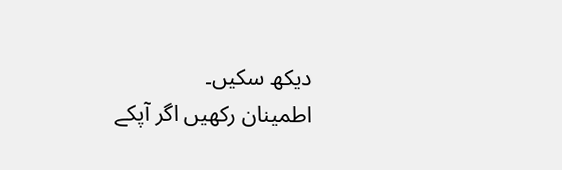دیکھ سکیں۔
اطمینان رکھیں اگر آپکے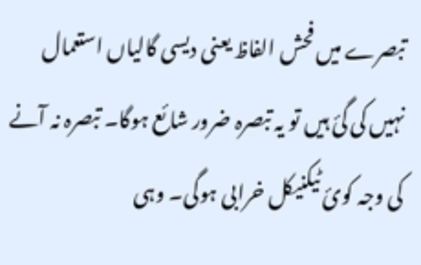تبصرے میں فحش الفاظ یعنی دیسی گالیاں استعمال نہیں کی گئ ہیں تو یہ تبصرہ ضرور شائع ہوگا۔ تبصرہ نہ آنے کی وجہ کوئ ٹیکنیکل خرابی ہوگی۔ وہی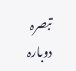تبصرہ دوبارہ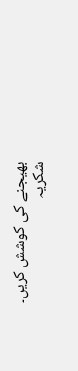بھیجنے کی کوشش کریں۔
شکریہ